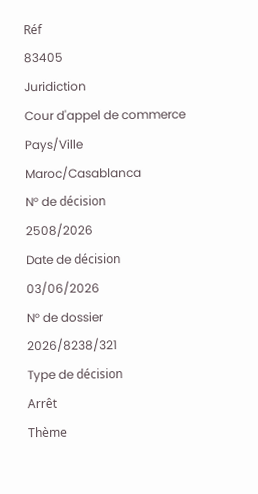Réf
83405
Juridiction
Cour d'appel de commerce
Pays/Ville
Maroc/Casablanca
N° de décision
2508/2026
Date de décision
03/06/2026
N° de dossier
2026/8238/321
Type de décision
Arrêt
Thème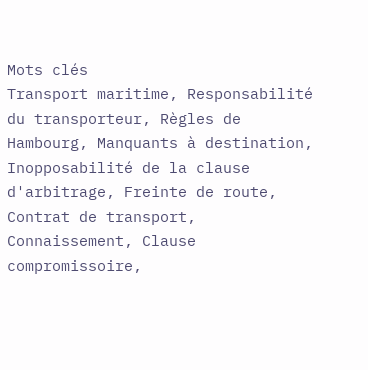Mots clés
Transport maritime, Responsabilité du transporteur, Règles de Hambourg, Manquants à destination, Inopposabilité de la clause d'arbitrage, Freinte de route, Contrat de transport, Connaissement, Clause compromissoire,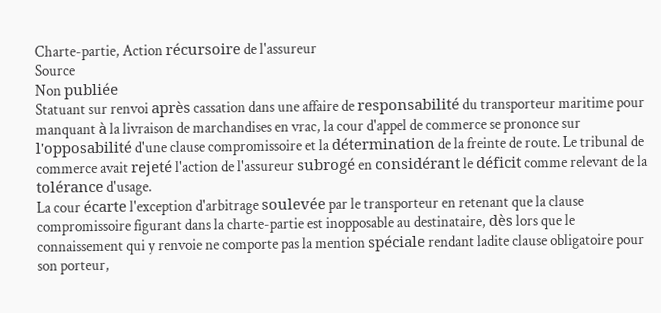Charte-partie, Action récursoire de l'assureur
Source
Non publiée
Statuant sur renvoi après cassation dans une affaire de responsabilité du transporteur maritime pour manquant à la livraison de marchandises en vrac, la cour d'appel de commerce se prononce sur l'opposabilité d'une clause compromissoire et la détermination de la freinte de route. Le tribunal de commerce avait rejeté l'action de l'assureur subrogé en considérant le déficit comme relevant de la tolérance d'usage.
La cour écarte l'exception d'arbitrage soulevée par le transporteur en retenant que la clause compromissoire figurant dans la charte-partie est inopposable au destinataire, dès lors que le connaissement qui y renvoie ne comporte pas la mention spéciale rendant ladite clause obligatoire pour son porteur,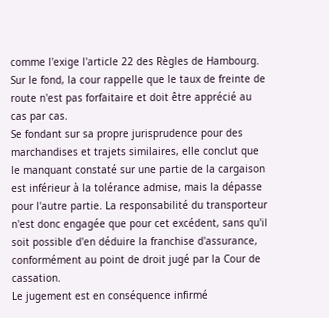comme l'exige l'article 22 des Règles de Hambourg. Sur le fond, la cour rappelle que le taux de freinte de route n'est pas forfaitaire et doit être apprécié au cas par cas.
Se fondant sur sa propre jurisprudence pour des marchandises et trajets similaires, elle conclut que le manquant constaté sur une partie de la cargaison est inférieur à la tolérance admise, mais la dépasse pour l'autre partie. La responsabilité du transporteur n'est donc engagée que pour cet excédent, sans qu'il soit possible d'en déduire la franchise d'assurance, conformément au point de droit jugé par la Cour de cassation.
Le jugement est en conséquence infirmé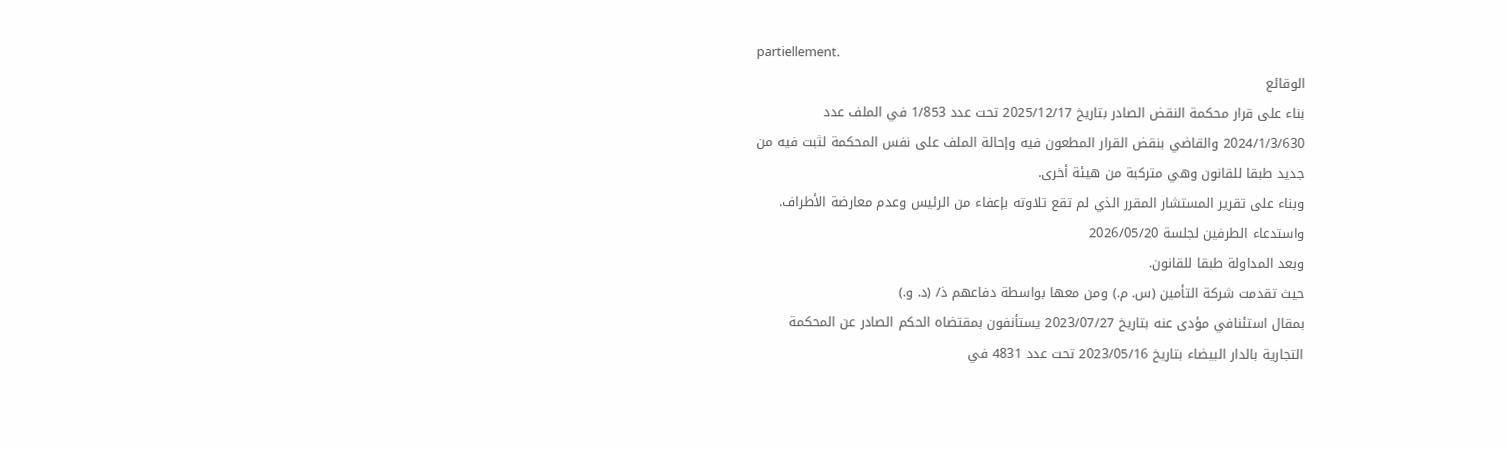partiellement.
الوقائع
بناء على قرار محكمة النقض الصادر بتاريخ 2025/12/17 تحت عدد 1/853 في الملف عدد
2024/1/3/630 والقاضي بنقض القرار المطعون فيه وإحالة الملف على نفس المحكمة لثبت فيه من
جديد طبقا للقانون وهي متركبة من هيئة أخرى.
وبناء على تقرير المستشار المقرر الذي لم تقع تلاوته بإعفاء من الرئيس وعدم معارضة الأطراف.
واستدعاء الطرفين لجلسة 2026/05/20
وبعد المداولة طبقا للقانون.
حيث تقدمت شركة التأمين (س. م.) ومن معها بواسطة دفاعهم ذ/ (د. و.)
بمقال استئنافي مؤدى عنه بتاريخ 2023/07/27 يستأنفون بمقتضاه الحكم الصادر عن المحكمة
التجارية بالدار البيضاء بتاريخ 2023/05/16 تحت عدد 4831 في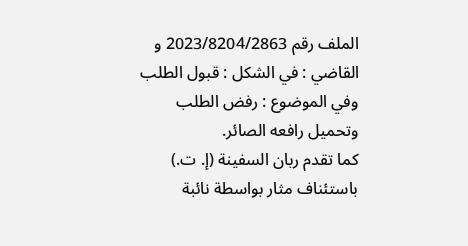الملف رقم 2023/8204/2863 و
القاضي : في الشكل : قبول الطلب وفي الموضوع : رفض الطلب وتحميل رافعه الصائر.
كما تقدم ربان السفينة (إ. ت.) باستئناف مثار بواسطة نائبة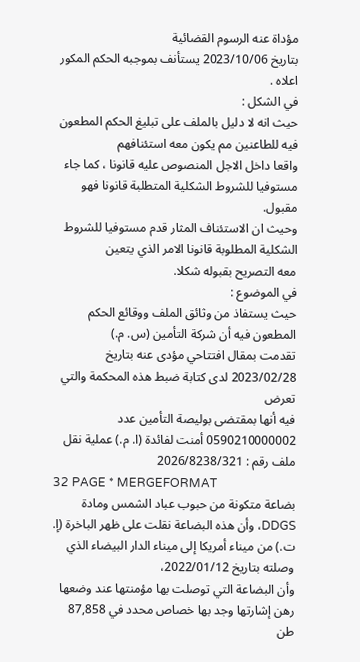مؤداة عنه الرسوم القضائية
بتاريخ 2023/10/06 يستأنف بموجبه الحكم المكور اعلاه .
في الشكل :
حيث انه لا دليل بالملف على تبليغ الحكم المطعون فيه للطاعنين مم يكون معه استئنافهم
واقعا داخل الاجل المنصوص عليه قانونا ، كما جاء مستوفيا للشروط الشكلية المتطلبة قانونا فهو
مقبول.
وحيث ان الاستئناف المثار قدم مستوفيا للشروط الشكلية المطلوبة قانونا الامر الذي يتعين
معه التصريح بقبوله شكلا.
في الموضوع :
حيث يستفاذ من وثائق الملف ووقائع الحكم المطعون فيه أن شركة التأمين (س. م.)
تقدمت بمقال افتتاحي مؤدى عنه بتاريخ 2023/02/28 لدى كتابة ضبط هذه المحكمة والتي تعرض
فيه أنها بمقتضى بوليصة التأمين عدد 0590210000002 أمنت لفائدة (ا. م.) عملية نقل
ملف رقم : 2026/8238/321
32 PAGE * MERGEFORMAT
بضاعة متكونة من حبوب عباد الشمس ومادة DDGS، وأن هذه البضاعة نقلت على ظهر الباخرة (إ. ت.) من ميناء أمريكا إلى ميناء الدار البيضاء الذي وصلته بتاريخ 2022/01/12،
وأن البضاعة التي توصلت بها مؤمنتها عند وضعها رهن إشارتها وجد بها خصاص محدد في 87,858 طن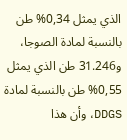الذي يمثل 0,34% طن بالنسبة لمادة الصوجا، و31.246 طن الذي يمثل 0,55% طن بالنسبة لمادة
DDGS، وأن هذا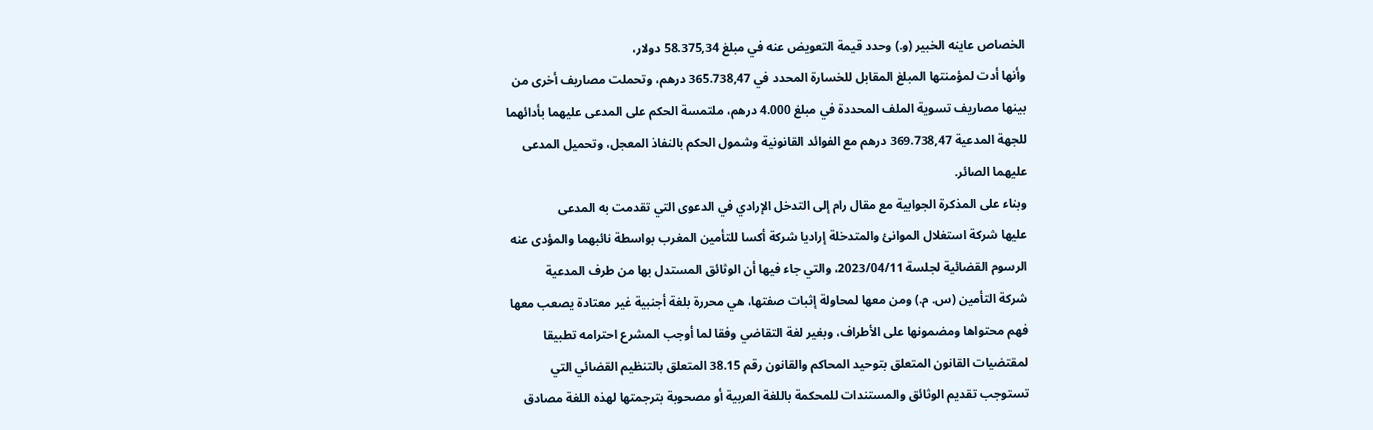الخصاص عاينه الخبير (و.) وحدد قيمة التعويض عنه في مبلغ 58.375,34 دولار،
وأنها أدت لمؤمنتها المبلغ المقابل للخسارة المحدد في 365.738,47 درهم، وتحملت مصاريف أخرى من
بينها مصاريف تسوية الملف المحددة في مبلغ 4.000 درهم، ملتمسة الحكم على المدعى عليهما بأدائهما
للجهة المدعية 369.738,47 درهم مع الفوائد القانونية وشمول الحكم بالنفاذ المعجل، وتحميل المدعى
عليهما الصائر.
وبناء على المذكرة الجوابية مع مقال رام إلى التدخل الإرادي في الدعوى التي تقدمت به المدعى
عليها شركة استغلال الموانئ والمتدخلة إراديا شركة أكسا للتأمين المغرب بواسطة نائبهما والمؤدى عنه
الرسوم القضائية لجلسة 2023/04/11، والتي جاء فيها أن الوثائق المستدل بها من طرف المدعية
شركة التأمين (س. م.) ومن معها لمحاولة إثبات صفتها، هي محررة بلغة أجنبية غير معتادة يصعب معها
فهم محتواها ومضمونها على الأطراف، وبغير لغة التقاضي وفقا لما أوجب المشرع احترامه تطبيقا
لمقتضيات القانون المتعلق بتوحيد المحاكم والقانون رقم 38.15 المتعلق بالتنظيم القضائي التي
تستوجب تقديم الوثائق والمستندات للمحكمة باللغة العربية أو مصحوبة بترجمتها لهذه اللغة مصادق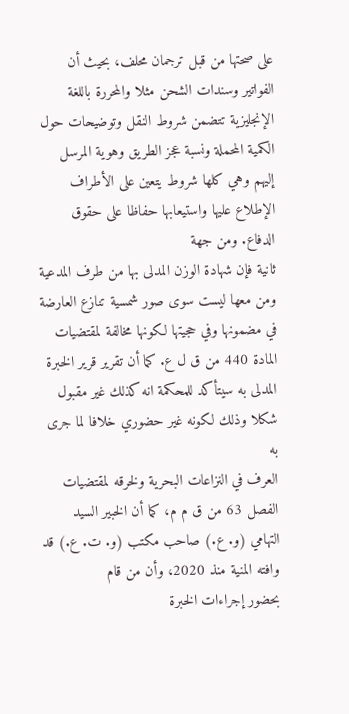على صحتها من قبل ترجمان محلف، بحيث أن الفواتير وسندات الشحن مثلا والمحررة باللغة
الإنجليزية تتضمن شروط النقل وتوضيحات حول الكمية المحملة ونسبة عجز الطريق وهوية المرسل
إليهم وهي كلها شروط يتعين على الأطراف الإطلاع عليها واستيعابها حفاظا على حقوق الدفاع. ومن جهة
ثانية فإن شهادة الوزن المدلى بها من طرف المدعية ومن معها ليست سوى صور شمسية تنازع العارضة
في مضمونها وفي حجيتها لكونها مخالفة لمقتضيات المادة 440 من ق ل ع. كما أن تقرير قرير الخبرة
المدلى به سيتأكد للمحكمة انه كذلك غير مقبول شكلا وذلك لكونه غير حضوري خلافا لما جرى به
العرف في النزاعات البحرية ولخرقه لمقتضيات الفصل 63 من ق م م، كما أن الخبير السيد التهامي (و. ع.) صاحب مكتب (و. ت. ع.) قد وافته المنية منذ 2020، وأن من قام
بحضور إجراءات الخبرة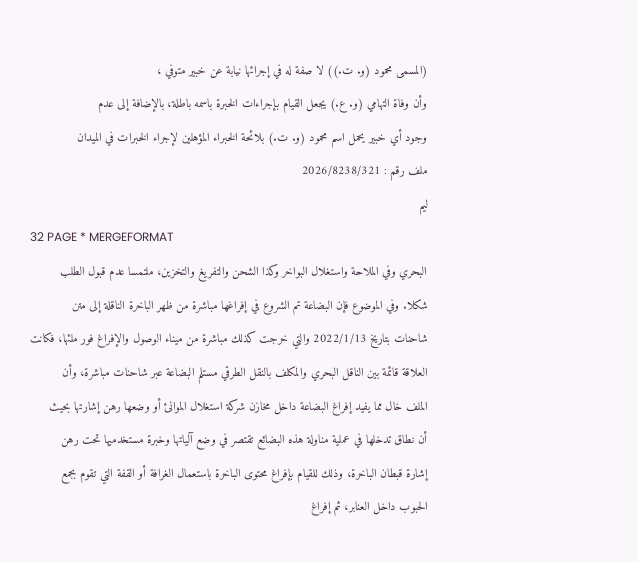(المسمى محمود (و. ت.)) لا صفة له في إجرائها نيابة عن خبير متوفي ،
وأن وفاة التهامي (و. ع.) يجعل القيام بإجراءات الخبرة باسمه باطلة، بالإضافة إلى عدم
وجود أي خبير يحمل اسم محمود (و. ت.) بلائحة الخبراء المؤهلين لإجراء الخبرات في الميدان
ملف رقم : 2026/8238/321
ليم
32 PAGE * MERGEFORMAT
البحري وفي الملاحة واستغلال البواخر وكذا الشحن والتفريغ والتخزين، ملتمسا عدم قبول الطلب
شكلا. وفي الموضوع فإن البضاعة تم الشروع في إفراغها مباشرة من ظهر الباخرة الناقلة إلى متن
شاحنات بتاريخ 2022/1/13 والتي خرجت كذلك مباشرة من ميناء الوصول والإفراغ فور ملئها، فكانت
العلاقة قائمة بين الناقل البحري والمكلف بالنقل الطرقي مستلم البضاعة عبر شاحنات مباشرة، وأن
الملف خال مما يفيد إفراغ البضاعة داخل مخازن شركة استغلال الموانئ أو وضعها رهن إشارتها بحيث
أن نطاق تدخلها في عملية مناولة هذه البضائع تقتصر في وضع آلياتها وخبرة مستخدميها تحت رهن
إشارة قبطان الباخرة، وذلك للقيام بإفراغ محتوى الباخرة باستعمال الغرافة أو القفة التي تقوم بجمع
الحبوب داخل العنابر، ثم إفراغ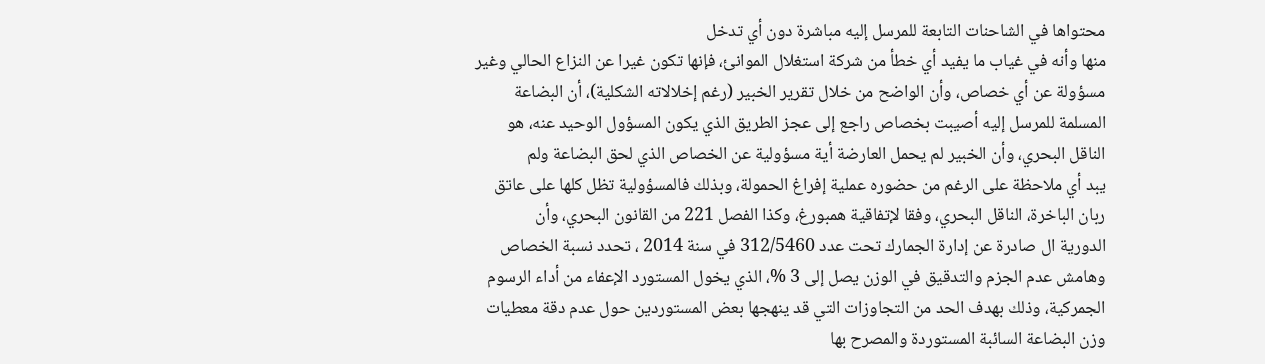محتواها في الشاحنات التابعة للمرسل إليه مباشرة دون أي تدخل
منها وأنه في غياب ما يفيد أي خطأ من شركة استغلال الموانئ، فإنها تكون غيرا عن النزاع الحالي وغير
مسؤولة عن أي خصاص، وأن الواضح من خلال تقرير الخبير (رغم إخلالاته الشكلية)، أن البضاعة
المسلمة للمرسل إليه أصيبت بخصاص راجع إلى عجز الطريق الذي يكون المسؤول الوحيد عنه، هو
الناقل البحري، وأن الخبير لم يحمل العارضة أية مسؤولية عن الخصاص الذي لحق البضاعة ولم
يبد أي ملاحظة على الرغم من حضوره عملية إفراغ الحمولة، وبذلك فالمسؤولية تظل كلها على عاتق
ربان الباخرة، الناقل البحري، وفقا لإتفاقية همبورغ، وكذا الفصل 221 من القانون البحري، وأن
الدورية ال صادرة عن إدارة الجمارك تحت عدد 312/5460 في سنة 2014 ، تحدد نسبة الخصاص
وهامش عدم الجزم والتدقيق في الوزن يصل إلى 3 %، الذي يخول المستورد الإعفاء من أداء الرسوم
الجمركية، وذلك بهدف الحد من التجاوزات التي قد ينهجها بعض المستوردين حول عدم دقة معطيات
وزن البضاعة السائبة المستوردة والمصرح بها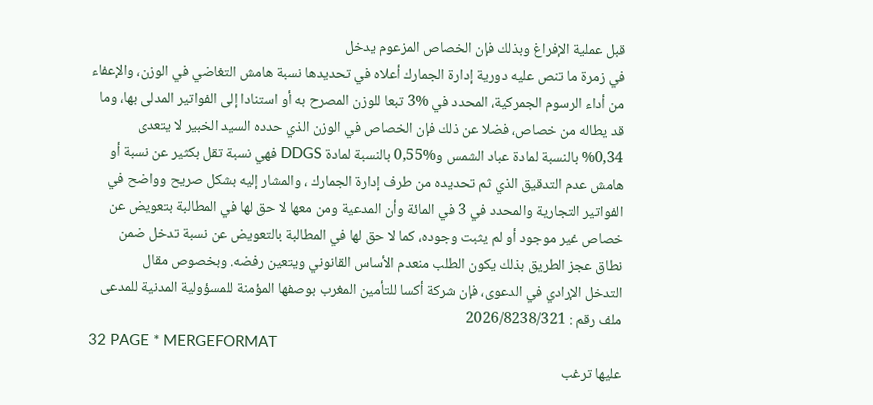قبل عملية الإفراغ وبذلك فإن الخصاص المزعوم يدخل
في زمرة ما تنص عليه دورية إدارة الجمارك أعلاه في تحديدها نسبة هامش التغاضي في الوزن، والإعفاء
من أداء الرسوم الجمركية، المحدد في %3 تبعا للوزن المصرح به أو استنادا إلى الفواتير المدلى بها، وما
قد يطاله من خصاص، فضلا عن ذلك فإن الخصاص في الوزن الذي حدده السيد الخبير لا يتعدى
%0,34 بالنسبة لمادة عباد الشمس و%0,55 بالنسبة لمادة DDGS فهي نسبة تقل بكثير عن نسبة أو
هامش عدم التدقيق الذي ثم تحديده من طرف إدارة الجمارك ، والمشار إليه بشكل صريح وواضح في
الفواتير التجارية والمحدد في 3 في المائة وأن المدعية ومن معها لا حق لها في المطالبة بتعويض عن
خصاص غير موجود أو لم يثبت وجوده، كما لا حق لها في المطالبة بالتعويض عن نسبة تدخل ضمن
نطاق عجز الطريق بذلك يكون الطلب منعدم الأساس القانوني ويتعين رفضه. وبخصوص مقال
التدخل الإرادي في الدعوى، فإن شركة أكسا للتأمين المغرب بوصفها المؤمنة للمسؤولية المدنية للمدعى
ملف رقم : 2026/8238/321
32 PAGE * MERGEFORMAT
عليها ترغب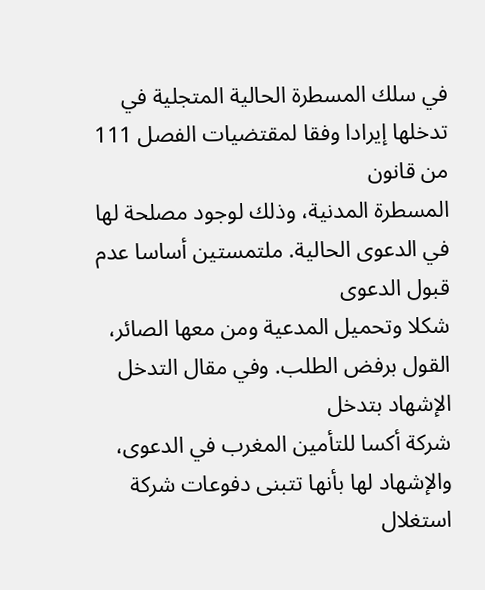في سلك المسطرة الحالية المتجلية في تدخلها إيرادا وفقا لمقتضيات الفصل 111 من قانون
المسطرة المدنية، وذلك لوجود مصلحة لها في الدعوى الحالية. ملتمستين أساسا عدم قبول الدعوى
شكلا وتحميل المدعية ومن معها الصائر، القول برفض الطلب. وفي مقال التدخل الإشهاد بتدخل
شركة أكسا للتأمين المغرب في الدعوى، والإشهاد لها بأنها تتبنى دفوعات شركة استغلال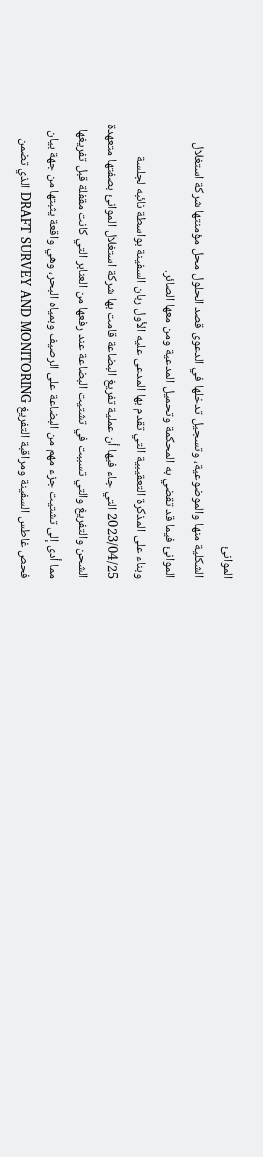الموانئ
الشكلية منها والموضوعية، وتسجيل تدخلها في الدعوى قصد الحلول محل مؤمنتها شركة استغلال
الموانئ فيما قد تقضي به المحكمة وتحميل المدعية ومن معها الصائر.
وبناء على المذكرة التعقيبية التي تقدم بها المدعى عليه الأول ربان السفينة بواسطة نائبه لجلسة
2023/04/25 التي جاء فيها أن عملية تفريغ البضاعة قامت بها شركة استغلال الموانئ بصفتها متعهدة
الشحن والتفريغ والتي تسببت في تشتيت البضاعة عند رفعها من العنابر التي كانت مقفلة قبل تفريغها
مما أدى إلى تشتيت جزء مهم من البضاعة على الرصيف وبمياه البحر، وهي واقعة يثبتها من جهة بيان
فحص غاطس السفينة ومراقبة التفريغ DRAFT SURVEY AND MONITORING الذي تضمن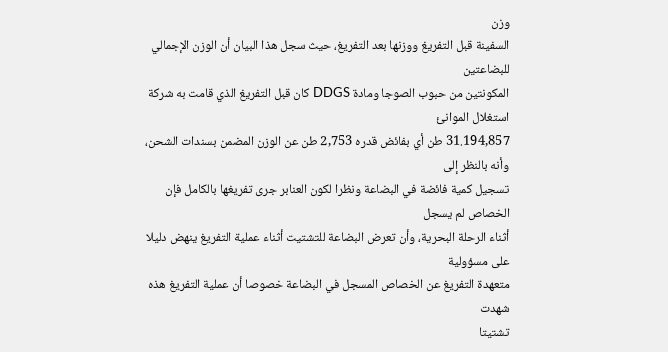وزن
السفينة قبل التفريغ ووزنها بعد التفريغ، حيث سجل هذا البيان أن الوزن الإجمالي للبضاعتين
المكونتين من حبوب الصوجا ومادة DDGS كان قبل التفريغ الذي قامت به شركة استغلال الموانئ
31.194,857 طن أي بفائض قدره 2,753 طن عن الوزن المضمن بسندات الشحن، وأنه بالنظر إلى
تسجيل كمية فائضة في البضاعة ونظرا لكون العنابر جرى تفريغها بالكامل فإن الخصاص لم يسجل
أثناء الرحلة البحرية، وأن تعرض البضاعة للتشتيت أثناء عملية التفريغ ينهض دليلا على مسؤولية
متعهدة التفريغ عن الخصاص المسجل في البضاعة خصوصا أن عملية التفريغ هذه شهدت
تشتيتا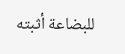للبضاعة أثبته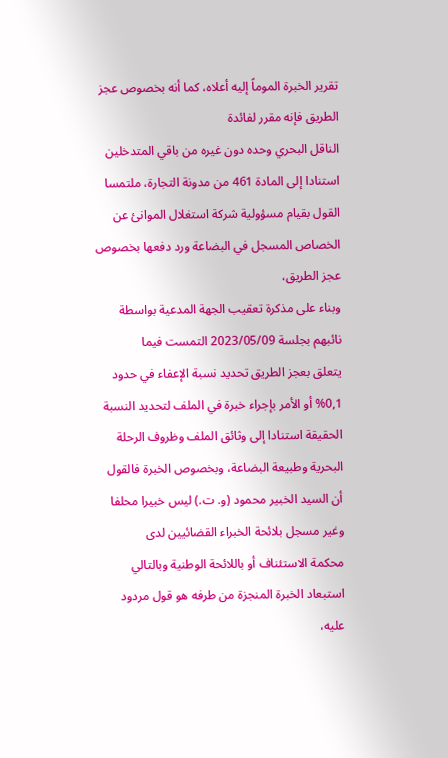تقرير الخبرة الموماً إليه أعلاه، كما أنه بخصوص عجز الطريق فإنه مقرر لفائدة
الناقل البحري وحده دون غيره من باقي المتدخلين استنادا إلى المادة 461 من مدونة التجارة، ملتمسا
القول بقيام مسؤولية شركة استغلال الموانئ عن الخصاص المسجل في البضاعة ورد دفعها بخصوص
عجز الطريق،
وبناء على مذكرة تعقيب الجهة المدعية بواسطة نائبهم بجلسة 2023/05/09 التمست فيما
يتعلق بعجز الطريق تحديد نسبة الإعفاء في حدود 0,1% أو الأمر بإجراء خبرة في الملف لتحديد النسبة
الحقيقة استنادا إلى وثائق الملف وظروف الرحلة البحرية وطبيعة البضاعة، وبخصوص الخبرة فالقول
أن السيد الخبير محمود (و. ت.) ليس خبيرا محلفا وغير مسجل بلائحة الخبراء القضائيين لدى
محكمة الاستئناف أو باللائحة الوطنية وبالتالي استبعاد الخبرة المنجزة من طرفه هو قول مردود عليه،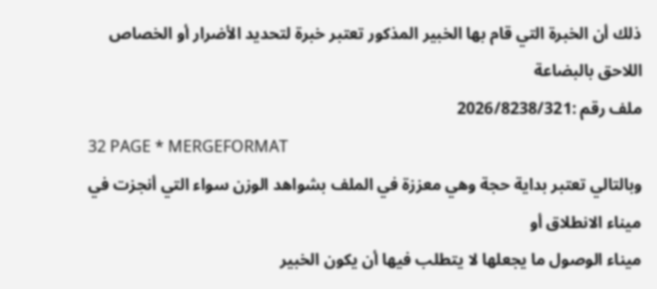ذلك أن الخبرة التي قام بها الخبير المذكور تعتبر خبرة لتحديد الأضرار أو الخصاص اللاحق بالبضاعة
ملف رقم :2026/8238/321
32 PAGE * MERGEFORMAT
وبالتالي تعتبر بداية حجة وهي معززة في الملف بشواهد الوزن سواء التي أنجزت في ميناء الانطلاق أو
ميناء الوصول ما يجعلها لا يتطلب فيها أن يكون الخبير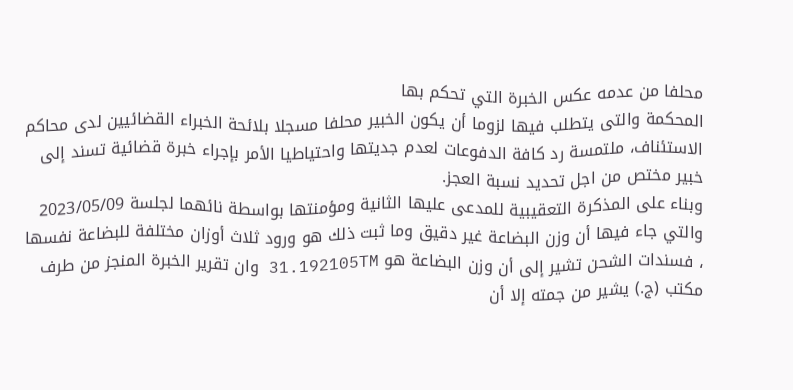محلفا من عدمه عكس الخبرة التي تحکم بها
المحكمة والتى يتطلب فيها لزوما أن يكون الخبير محلفا مسجلا بلائحة الخبراء القضائيين لدى محاكم
الاستئناف، ملتمسة رد كافة الدفوعات لعدم جديتها واحتياطيا الأمر بإجراء خبرة قضائية تسند إلى
خبير مختص من اجل تحديد نسبة العجز.
وبناء على المذكرة التعقيبية للمدعى عليها الثانية ومؤمنتها بواسطة نائهما لجلسة 2023/05/09
والتي جاء فيها أن وزن البضاعة غير دقيق وما ثبت ذلك هو ورود ثلاث أوزان مختلفة للبضاعة نفسها
، فسندات الشحن تشير إلى أن وزن البضاعة هو 31.192105TM وان تقرير الخبرة المنجز من طرف
مكتب (ج.) يشير من جمته إلا أن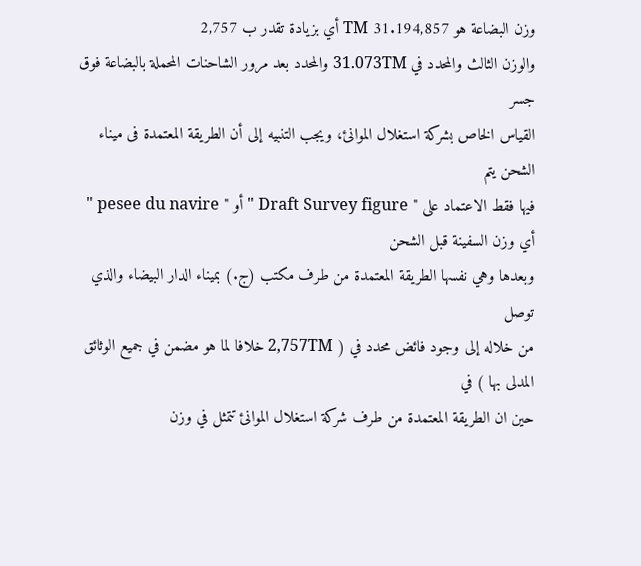وزن البضاعة هو 31.194,857 TM أي بزيادة تقدر ب 2,757
والوزن الثالث والمحدد في 31.073TM والمحدد بعد مرور الشاحنات المحملة بالبضاعة فوق جسر
القياس الخاص بشركة استغلال الموانئ، ويجب التنبيه إلى أن الطريقة المعتمدة فى ميناء الشحن يتم
فيها فقط الاعتماد على " Draft Survey figure " أو " pesee du navire " أي وزن السفينة قبل الشحن
وبعدها وهي نفسها الطريقة المعتمدة من طرف مكتب (ج.) بميناء الدار البيضاء والذي توصل
من خلاله إلى وجود فائض محدد في ( 2,757TM خلافا لما هو مضمن في جميع الوثائق المدلى بها ) في
حين ان الطريقة المعتمدة من طرف شركة استغلال الموانئ تتمثل في وزن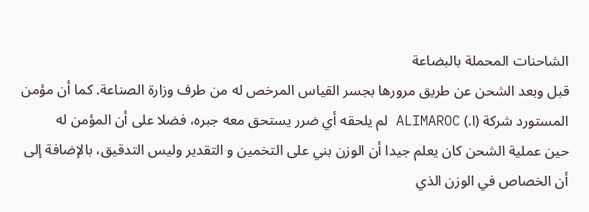الشاحنات المحملة بالبضاعة
قبل وبعد الشحن عن طريق مرورها بجسر القياس المرخص له من طرف وزارة الصناعة. كما أن مؤمن
المستورد شركة (ا.) ALIMAROC لم يلحقه أي ضرر يستحق معه جبره، فضلا على أن المؤمن له
حين عملية الشحن كان يعلم جيدا أن الوزن بني على التخمين و التقدير وليس التدقيق، بالإضافة إلى
أن الخصاص في الوزن الذي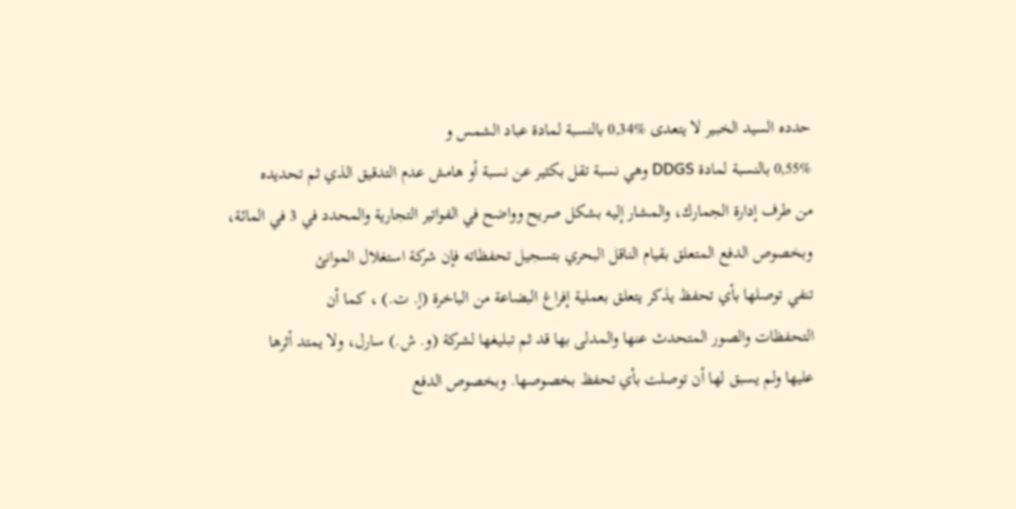حدده السيد الخبير لا يتعدى %0,34 بالنسبة لمادة عباد الشمس و
0,55% بالنسبة لمادة DDGS وهي نسبة تقل بكثير عن نسبة أو هامش عدم التدقيق الذي ثم تحديده
من طرف إدارة الجمارك، والمشار إليه بشكل صريح وواضح في الفواتير التجارية والمحدد في 3 في المائة،
وبخصوص الدفع المتعلق بقيام الناقل البحري بتسجيل تحفظاته فإن شركة استغلال الموانئ
تنفي توصلها بأي تحفظ يذكر يتعلق بعملية إفراغ البضاعة من الباخرة (إ. ت.) ، كما أن
التحفظات والصور المتحدث عنها والمدلى بها قد ثم تبليغها لشركة (و. ش.) سارل، ولا يمتد أثرها
عليها ولم يسبق لها أن توصلت بأي تحفظ بخصوصها. وبخصوص الدفع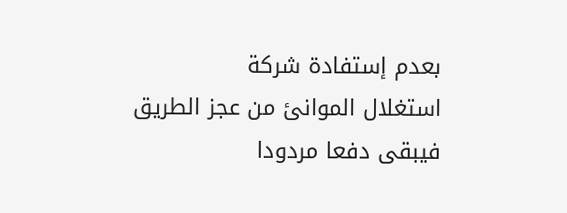بعدم إستفادة شركة
استغلال الموانئ من عجز الطريق فيبقى دفعا مردودا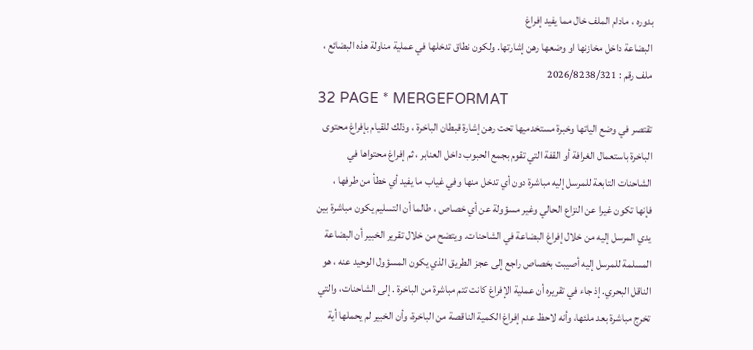بدوره ، مادام الملف خال مما يفيد إفراغ
البضاعة داخل مخازنها او وضعها رهن إشارتها. ولكون نطاق تدخلها في عملية مناولة هذه البضائع ،
ملف رقم : 2026/8238/321
32 PAGE * MERGEFORMAT
تقتصر في وضع الياتها وخبرة مستخدميها تحت رهن إشارة قبطان الباخرة ، وذلك للقيام بإفراغ محتوى
الباخرة باستعمال الغرافة أو القفة التي تقوم بجمع الحبوب داخل العنابر ، ثم إفراغ محتواها في
الشاحنات التابعة للمرسل إليه مباشرة دون أي تدخل منها وفي غياب ما يفيد أي خطأ من طرفها ،
فإنها تكون غيرا عن النزاع الحالي وغير مسؤولة عن أي خصاص ، طالما أن التسليم يكون مباشرة بين
يدي المرسل إليه من خلال إفراغ البضاعة في الشاحنات. ويتضح من خلال تقرير الخبير أن البضاعة
المسلمة للمرسل إليه أصيبت بخصاص راجع إلى عجز الطريق الذي يكون المسؤول الوحيد عنه ، هو
الناقل البحري. إذ جاء في تقريره أن عملية الإفراغ كانت تتم مباشرة من الباخرة . إلى الشاحنات، والتي
تخرج مباشرة بعد ملئها، وأنه لاحظ عدم إفراغ الكمية الناقصة من الباخرة، وأن الخبير لم يحملها أية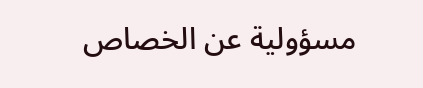مسؤولية عن الخصاص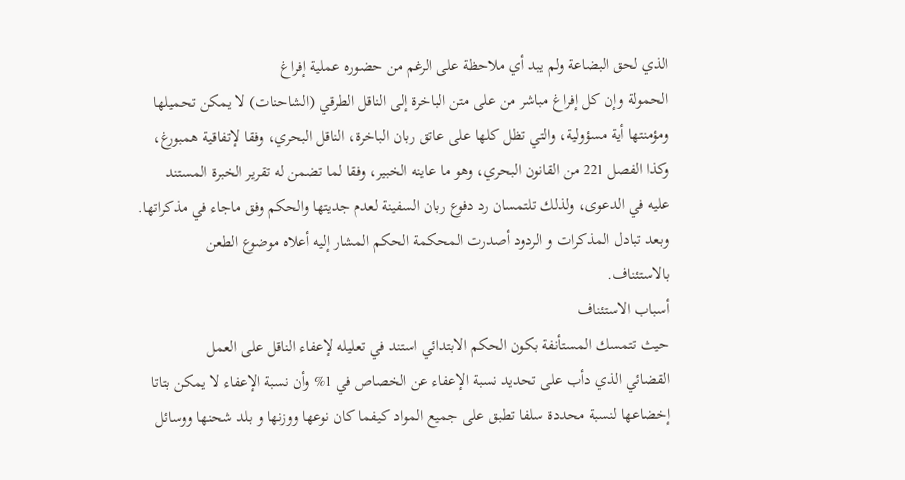الذي لحق البضاعة ولم يبد أي ملاحظة على الرغم من حضوره عملية إفراغ
الحمولة وإن كل إفراغ مباشر من على متن الباخرة إلى الناقل الطرقي (الشاحنات) لا يمكن تحميلها
ومؤمنتها أية مسؤولية، والتي تظل كلها على عاتق ربان الباخرة، الناقل البحري، وفقا لإتفاقية همبورغ،
وكذا الفصل 221 من القانون البحري، وهو ما عاينه الخبير، وفقا لما تضمن له تقرير الخبرة المستند
عليه في الدعوى، ولذلك تلتمسان رد دفوع ربان السفينة لعدم جديتها والحكم وفق ماجاء في مذكراتها.
وبعد تبادل المذكرات و الردود أصدرت المحكمة الحكم المشار إليه أعلاه موضوع الطعن
بالاستئناف.
أسباب الاستئناف
حيث تتمسك المستأنفة بكون الحكم الابتدائي استند في تعليله لإعفاء الناقل على العمل
القضائي الذي دأب على تحديد نسبة الإعفاء عن الخصاص في 1% وأن نسبة الإعفاء لا يمكن بتاتا
إخضاعها لنسبة محددة سلفا تطبق على جميع المواد كيفما كان نوعها ووزنها و بلد شحنها ووسائل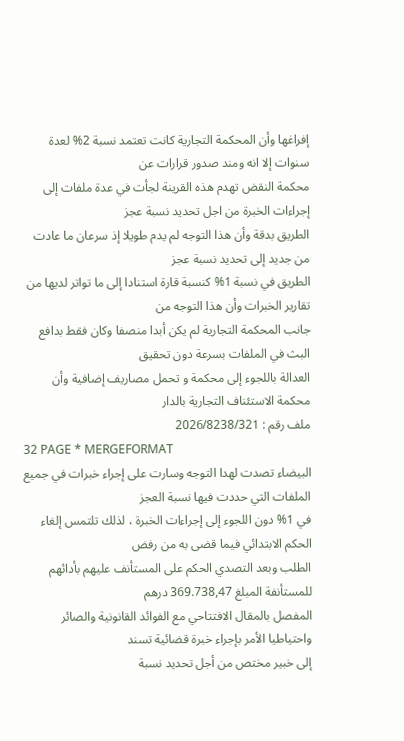إفراغها وأن المحكمة التجارية كانت تعتمد نسبة 2% لعدة سنوات إلا انه ومند صدور قرارات عن
محكمة النقض تهدم هذه القرينة لجأت في عدة ملفات إلى إجراءات الخبرة من اجل تحديد نسبة عجز
الطريق بدقة وأن هذا التوجه لم يدم طويلا إذ سرعان ما عادت من جديد إلى تحديد نسبة عجز
الطريق في نسبة 1% كنسبة قارة استنادا إلى ما تواتر لديها من تقارير الخبرات وأن هذا التوجه من
جانب المحكمة التجارية لم يكن أبدا منصفا وكان فقط بدافع البث في الملفات بسرعة دون تحقيق
العدالة باللجوء إلى محكمة و تحمل مصاريف إضافية وأن محكمة الاستئناف التجارية بالدار
ملف رقم : 2026/8238/321
32 PAGE * MERGEFORMAT
البيضاء تصدت لهدا التوجه وسارت على إجراء خبرات في جميع الملفات التي حددت فيها نسبة العجز
في 1% دون اللجوء إلى إجراءات الخبرة ، لذلك تلتمس إلغاء الحكم الابتدائي فيما قضى به من رفض
الطلب وبعد التصدي الحكم على المستأنف عليهم بأدائهم للمستأنفة المبلغ 369.738,47 درهم
المفصل بالمقال الافتتاحي مع الفوائد القانونية والصائر واحتياطيا الأمر بإجراء خبرة قضائية تسند
إلى خبير مختص من أجل تحديد نسبة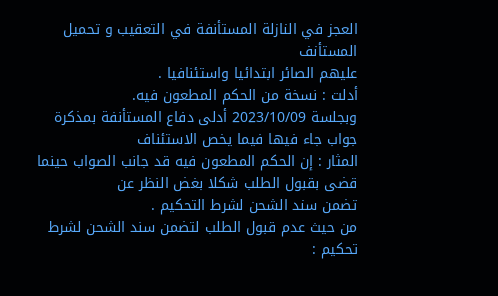العجز في النازلة المستأنفة في التعقيب و تحميل المستأنف
عليهم الصائر ابتدائيا واستئنافيا .
أدلت : نسخة من الحكم المطعون فيه.
وبجلسة 2023/10/09 أدلى دفاع المستأنفة بمذكرة جواب جاء فيها فيما يخص الاستئناف
المثار : إن الحكم المطعون فيه قد جانب الصواب حينما قضى بقبول الطلب شكلا بغض النظر عن
تضمن سند الشحن لشرط التحكيم .
من حيث عدم قبول الطلب لتضمن سند الشحن لشرط تحكيم :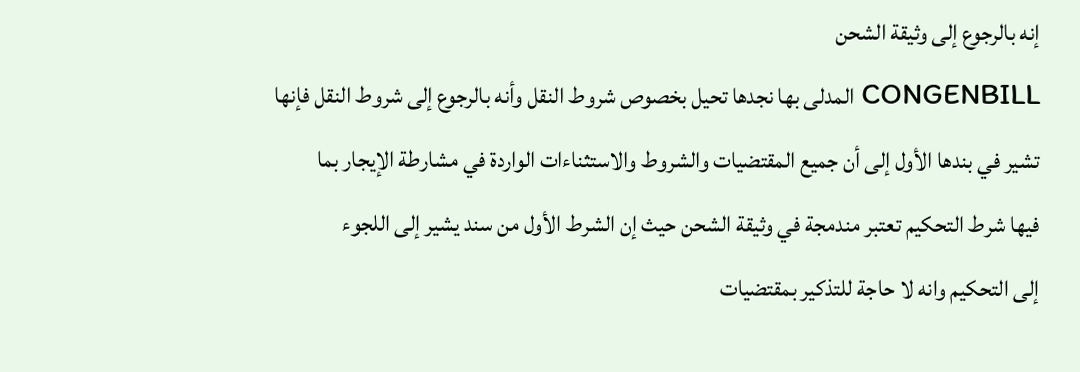إنه بالرجوع إلى وثيقة الشحن
CONGENBILL المدلى بها نجدها تحيل بخصوص شروط النقل وأنه بالرجوع إلى شروط النقل فإنها
تشير في بندها الأول إلى أن جميع المقتضيات والشروط والاستثناءات الواردة في مشارطة الإيجار بما
فيها شرط التحكيم تعتبر مندمجة في وثيقة الشحن حيث إن الشرط الأول من سند يشير إلى اللجوء
إلى التحكيم وانه لا حاجة للتذكير بمقتضيات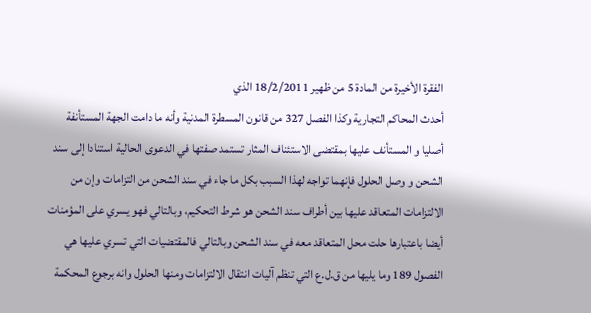الفقرة الأخيرة من المادة 5 من ظهير 18/2/2011 الذي
أحدث المحاكم التجارية وكذا الفصل 327 من قانون المسطرة المدنية وأنه ما دامت الجهة المستأنفة
أصليا و المستأنف عليها بمقتضى الاستئناف المثار تستمد صفتها في الدعوى الحالية استنادا إلى سند
الشحن و وصل الحلول فإنهما تواجه لهذا السبب بكل ما جاء في سند الشحن من التزامات وإن من
الالتزامات المتعاقد عليها بين أطراف سند الشحن هو شرط التحكيم، وبالتالي فهو يسري على المؤمنات
أيضا باعتبارها حلت محل المتعاقد معه في سند الشحن وبالتالي فالمقتضيات التي تسري عليها هي
الفصول 189 وما يليها من ق.ل.ع التي تنظم آليات انتقال الالتزامات ومنها الحلول وانه برجوع المحكمة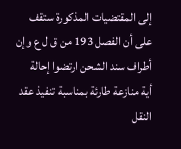إلى المقتضيات المذكورة ستقف على أن الفصل 193 من ق ل ع وإن أطراف سند الشحن ارتضوا إحالة
أية منازعة طارئة بمناسبة تنفيذ عقد النقل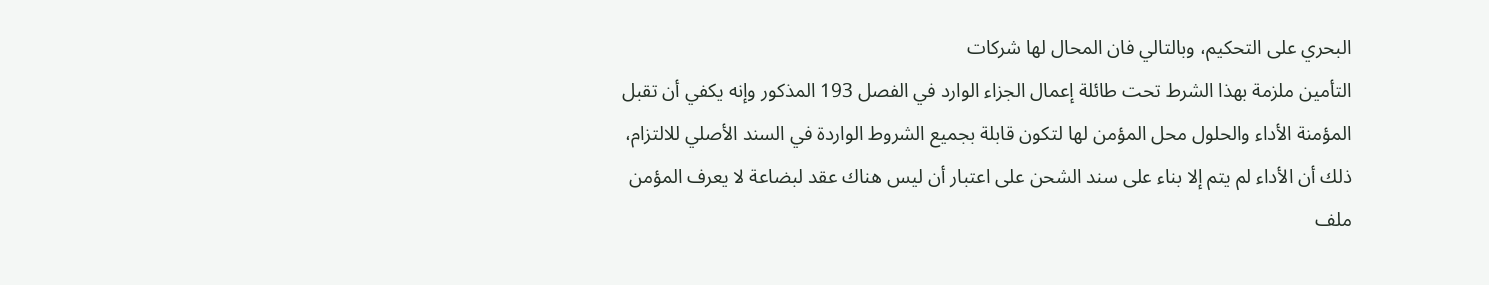البحري على التحكيم، وبالتالي فان المحال لها شركات
التأمين ملزمة بهذا الشرط تحت طائلة إعمال الجزاء الوارد في الفصل 193 المذكور وإنه يكفي أن تقبل
المؤمنة الأداء والحلول محل المؤمن لها لتكون قابلة بجميع الشروط الواردة في السند الأصلي للالتزام،
ذلك أن الأداء لم يتم إلا بناء على سند الشحن على اعتبار أن ليس هناك عقد لبضاعة لا يعرف المؤمن
ملف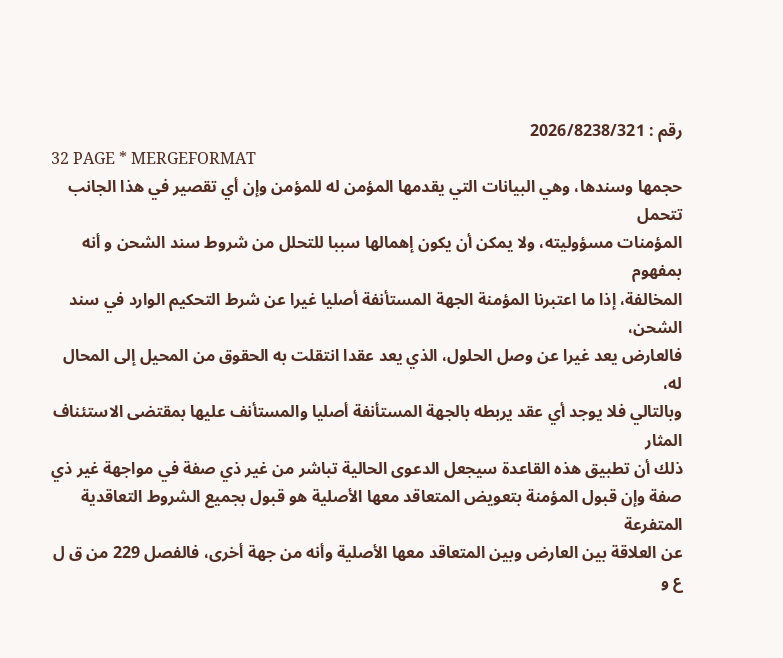رقم : 2026/8238/321
32 PAGE * MERGEFORMAT
حجمها وسندها، وهي البيانات التي يقدمها المؤمن له للمؤمن وإن أي تقصير في هذا الجانب تتحمل
المؤمنات مسؤوليته، ولا يمكن أن يكون إهمالها سببا للتحلل من شروط سند الشحن و أنه بمفهوم
المخالفة، إذا ما اعتبرنا المؤمنة الجهة المستأنفة أصليا غيرا عن شرط التحكيم الوارد في سند الشحن،
فالعارض يعد غيرا عن وصل الحلول، الذي يعد عقدا انتقلت به الحقوق من المحيل إلى المحال له،
وبالتالي فلا يوجد أي عقد يربطه بالجهة المستأنفة أصليا والمستأنف عليها بمقتضى الاستئناف المثار
ذلك أن تطبيق هذه القاعدة سيجعل الدعوى الحالية تباشر من غير ذي صفة في مواجهة غير ذي
صفة وإن قبول المؤمنة بتعويض المتعاقد معها الأصلية هو قبول بجميع الشروط التعاقدية المتفرعة
عن العلاقة بين العارض وبين المتعاقد معها الأصلية وأنه من جهة أخرى، فالفصل 229 من ق ل ع و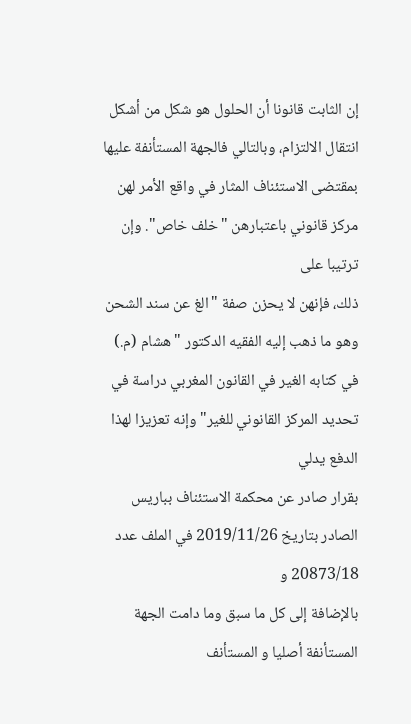إن الثابت قانونا أن الحلول هو شكل من أشكل انتقال الالتزام، وبالتالي فالجهة المستأنفة عليها
بمقتضى الاستئناف المثار في واقع الأمر لهن مركز قانوني باعتبارهن "خلف خاص". وإن ترتيبا على
ذلك، فإنهن لا يحزن صفة "الغ عن سند الشحن وهو ما ذهب إليه الفقيه الدكتور "هشام (م.)
في كتابه الغير في القانون المغربي دراسة في تحديد المركز القانوني للغير" وإنه تعزيزا لهذا الدفع يدلي
بقرار صادر عن محكمة الاستئناف بباريس الصادر بتاريخ 2019/11/26 في الملف عدد 20873/18 و
بالإضافة إلى كل ما سبق وما دامت الجهة المستأنفة أصليا و المستأنف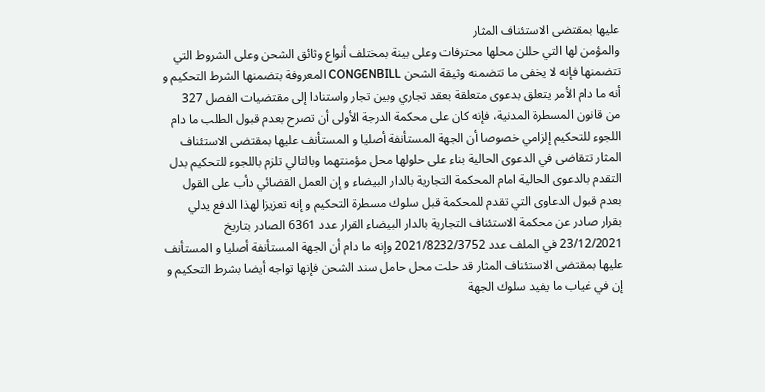عليها بمقتضى الاستئناف المثار
والمؤمن لها التي حللن محلها محترفات وعلى بينة بمختلف أنواع وثائق الشحن وعلى الشروط التي
تتضمنها فإنه لا يخفى ما تتضمنه وثيقة الشحن CONGENBILL المعروفة بتضمنها الشرط التحكيم و
أنه ما دام الأمر يتعلق بدعوى متعلقة بعقد تجاري وبين تجار واستنادا إلى مقتضيات الفصل 327
من قانون المسطرة المدنية، فإنه كان على محكمة الدرجة الأولى أن تصرح بعدم قبول الطلب ما دام
اللجوء للتحكيم إلزامي خصوصا أن الجهة المستأنفة أصليا و المستأنف عليها بمقتضى الاستئناف
المثار تتقاضى في الدعوى الحالية بناء على حلولها محل مؤمنتهما وبالتالي تلزم باللجوء للتحكيم بدل
التقدم بالدعوى الحالية امام المحكمة التجارية بالدار البيضاء و إن العمل القضائي دأب على القول
بعدم قبول الدعاوى التي تقدم للمحكمة قبل سلوك مسطرة التحكيم و إنه تعزيزا لهذا الدفع يدلي
بقرار صادر عن محكمة الاستئناف التجارية بالدار البيضاء القرار عدد 6361 الصادر بتاريخ
23/12/2021 في الملف عدد 2021/8232/3752 وإنه ما دام أن الجهة المستأنفة أصليا و المستأنف
عليها بمقتضى الاستئناف المثار قد حلت محل حامل سند الشحن فإنها تواجه أيضا بشرط التحكيم و
إن في غياب ما يفيد سلوك الجهة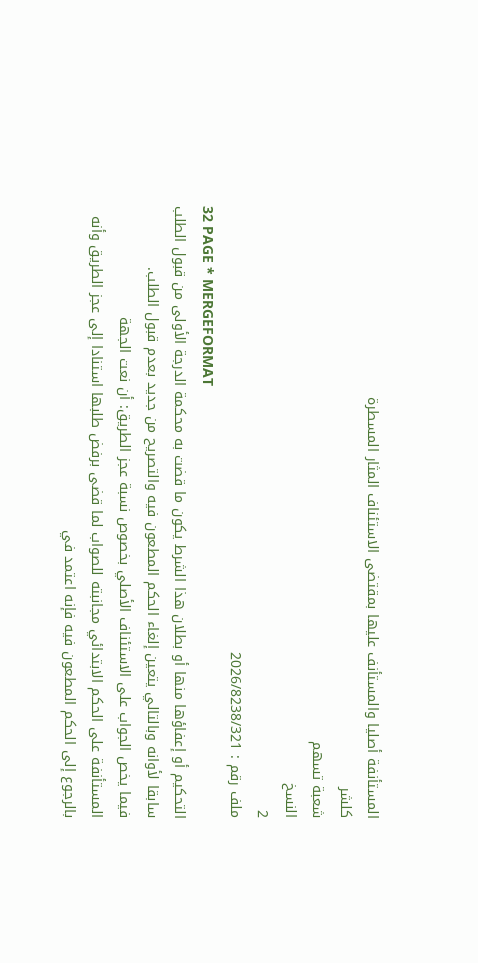المستأنفة أصليا والمستأنف عليها بمقتضى الاستئناف المثار المسطرة
كلشر
شعبة تسهم
النسخ
2
ملف رقم : 2026/8238/321
32 PAGE * MERGEFORMAT
التحكيم أو إعفاؤها منها أو بطلان هذا الشرط يكون ما قضت به محكمة الدرجة الأولى من قبول الطلب
سابقا لأوانه وبالتالي يتعين إلغاء الحكم المطعون فيه والتصريح من جديد بعدم قبول الطلب.
فيما يخص الجواب على الاستئناف الأصلي بخصوص نسبة عجز الطريق: أن نعت الجهة
المستأنفة على الحكم الابتدائي مجانبته للصواب لما قضى برفض طلبها استنادا إلى عجز الطريق وأنه
بالرجوع إلى الحكم المطعون فيه فإنه اعتمد في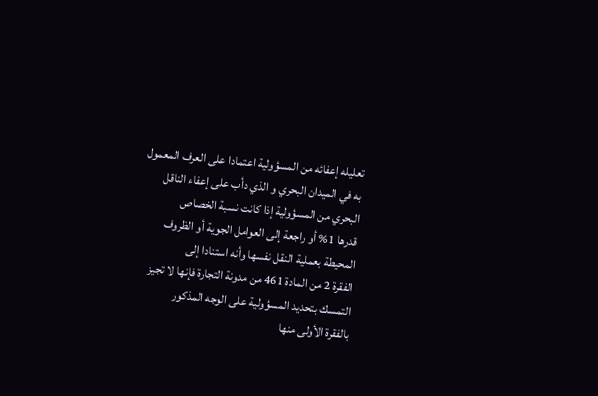تعليله إعفائه من المسؤولية اعتمادا على العرف المعمول
به في الميدان البحري و الذي دأب على إعفاء الناقل البحري من المسؤولية إذا كانت نسبة الخصاص
قدرها 1% أو راجعة إلى العوامل الجوية أو الظروف المحيطة بعملية النقل نفسها وأنه استنادا إلى
الفقرة 2 من المادة 461 من مدونة التجارة فإنها لا تجيز التمسك بتحديد المسؤولية على الوجه المذكور
بالفقرة الأولى منها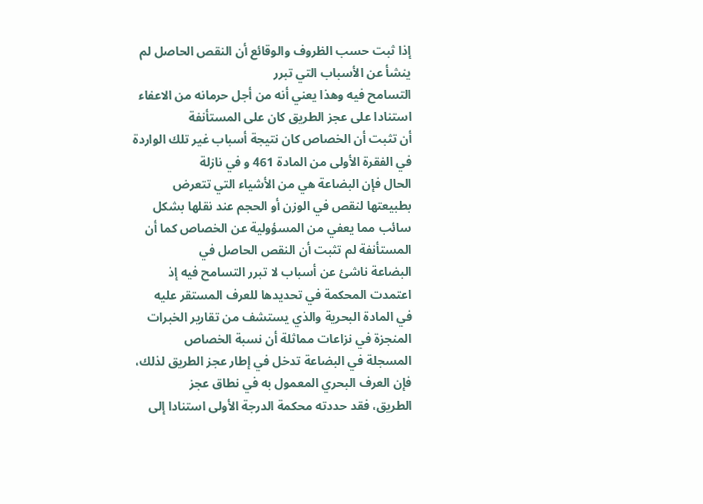إذا ثبت حسب الظروف والوقائع أن النقص الحاصل لم ينشأ عن الأسباب التي تبرر
التسامح فيه وهذا يعني أنه من أجل حرمانه من الاعفاء استنادا على عجز الطريق كان على المستأنفة
أن تثبت أن الخصاص كان نتيجة أسباب غير تلك الواردة في الفقرة الأولى من المادة 461 و في نازلة
الحال فإن البضاعة هي من الأشياء التي تتعرض بطبيعتها لنقص في الوزن أو الحجم عند نقلها بشكل
سائب مما يعفي من المسؤولية عن الخصاص كما أن المستأنفة لم تثبت أن النقص الحاصل في
البضاعة ناشئ عن أسباب لا تبرر التسامح فيه إذ اعتمدت المحكمة في تحديدها للعرف المستقر عليه
في المادة البحرية والذي يستشف من تقارير الخبرات المنجزة في نزاعات مماثلة أن نسبة الخصاص
المسجلة في البضاعة تدخل في إطار عجز الطريق لذلك، فإن العرف البحري المعمول به في نطاق عجز
الطريق، فقد حددته محكمة الدرجة الأولى استنادا إلى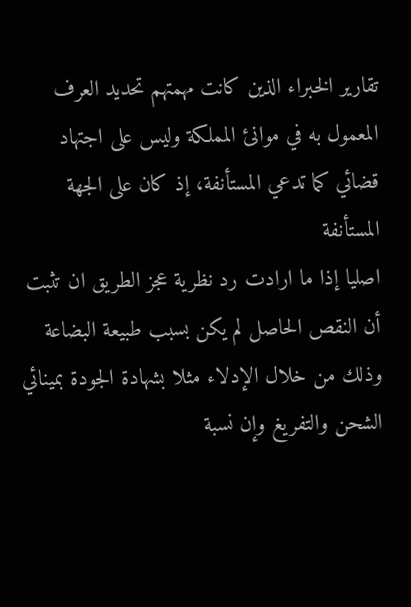تقارير الخبراء الذين كانت مهمتهم تحديد العرف
المعمول به في موانئ المملكة وليس على اجتهاد قضائي كما تدعي المستأنفة، إذ كان على الجهة المستأنفة
اصليا إذا ما ارادت رد نظرية عجز الطريق ان تثبت أن النقص الحاصل لم يكن بسبب طبيعة البضاعة
وذلك من خلال الإدلاء مثلا بشهادة الجودة بمينائي الشحن والتفريغ وإن نسبة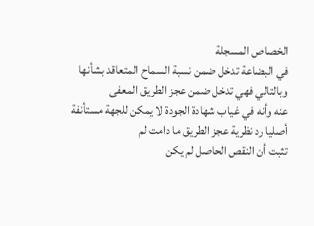الخصاص المسجلة
في البضاعة تدخل ضمن نسبة السماح المتعاقد بشأنها وبالتالي فهي تدخل ضمن عجز الطريق المعفى
عنه وأنه في غياب شهادة الجودة لا يمكن للجهة مستأنفة أصليا رد نظرية عجز الطريق ما دامت لم
تثبت أن النقص الحاصل لم يكن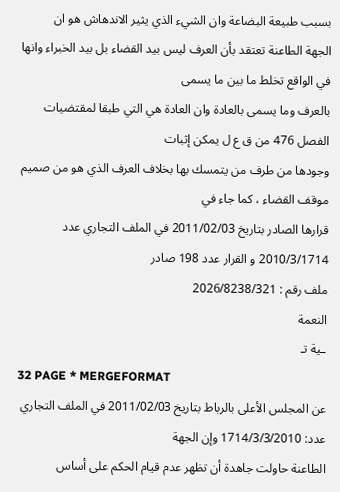بسبب طبيعة البضاعة وان الشيء الذي يثير الاندهاش هو ان
الجهة الطاعنة تعتقد بأن العرف ليس بيد القضاء بل بيد الخبراء وانها في الواقع تخلط ما بين ما يسمى
بالعرف وما يسمى بالعادة وان العادة هي التي طبقا لمقتضيات الفصل 476 من ق ع ل يمكن إثبات
وجودها من طرف من يتمسك بها بخلاف العرف الذي هو من صميم موقف القضاء ، كما جاء في
قرارها الصادر بتاريخ 2011/02/03 في الملف التجاري عدد 2010/3/1714 و القرار عدد 198 صادر
ملف رقم : 2026/8238/321
النعمة
ـية تـ
32 PAGE * MERGEFORMAT
عن المجلس الأعلى بالرباط بتاريخ 2011/02/03 في الملف التجاري عدد: 1714/3/3/2010 وإن الجهة
الطاعنة حاولت جاهدة أن تظهر عدم قيام الحكم على أساس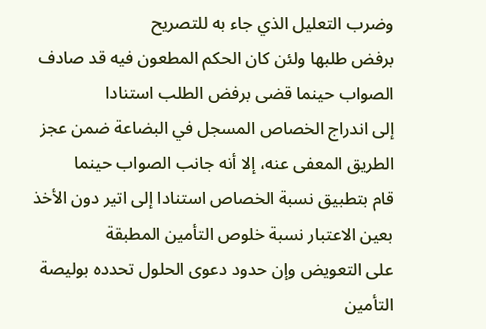وضرب التعليل الذي جاء به للتصريح
برفض طلبها ولئن كان الحكم المطعون فيه قد صادف الصواب حينما قضى برفض الطلب استنادا
إلى اندراج الخصاص المسجل في البضاعة ضمن عجز الطريق المعفى عنه، إلا أنه جانب الصواب حينما
قام بتطبيق نسبة الخصاص استنادا إلى اتير دون الأخذ بعين الاعتبار نسبة خلوص التأمين المطبقة
على التعويض وإن حدود دعوى الحلول تحدده بوليصة التأمين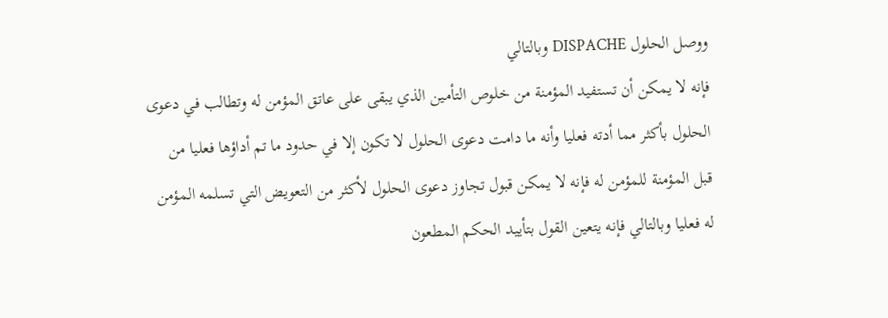ووصل الحلول DISPACHE وبالتالي
فإنه لا يمكن أن تستفيد المؤمنة من خلوص التأمين الذي يبقى على عاتق المؤمن له وتطالب في دعوى
الحلول بأكثر مما أدته فعليا وأنه ما دامت دعوى الحلول لا تكون إلا في حدود ما تم أداؤها فعليا من
قبل المؤمنة للمؤمن له فإنه لا يمكن قبول تجاوز دعوى الحلول لأكثر من التعويض التي تسلمه المؤمن
له فعليا وبالتالي فإنه يتعين القول بتأييد الحكم المطعون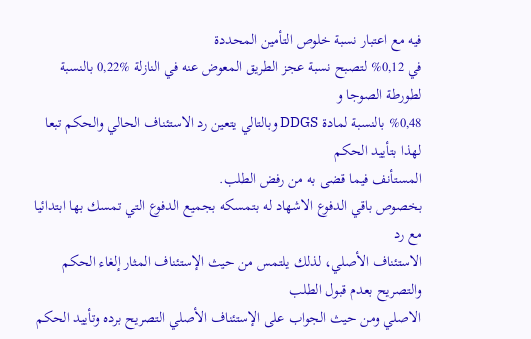فيه مع اعتبار نسبة خلوص التأمين المحددة
في 0,12% لتصبح نسبة عجز الطريق المعوض عنه في النازلة %0,22 بالنسبة لطورطة الصوجا و
%0,48 بالنسبة لمادة DDGS وبالتالي يتعين رد الاستئناف الحالي والحكم تبعا لهذا بتأييد الحكم
المستأنف فيما قضى به من رفض الطلب.
بخصوص باقي الدفوع الاشهاد له بتمسكه بجميع الدفوع التي تمسك بها ابتدائيا مع رد
الاستئناف الأصلي، لذلك يلتمس من حيث الإستئناف المثار إلغاء الحكم والتصريح بعدم قبول الطلب
الاصلي ومن حيث الجواب على الإستئناف الأصلي التصريح برده وتأييد الحكم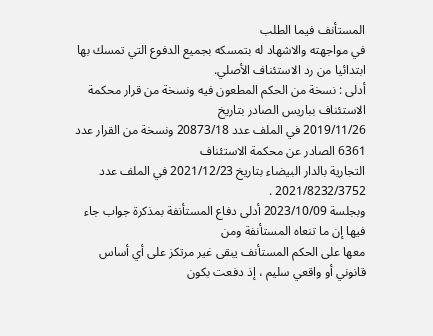المستأنف فيما الطلب
في مواجهته والاشهاد له بتمسكه بجميع الدفوع التي تمسك بها ابتدائيا من رد الاستئناف الأصلي.
أدلى : نسخة من الحكم المطعون فيه ونسخة من قرار محكمة الاستئناف بباريس الصادر بتاريخ
2019/11/26 في الملف عدد 20873/18 ونسخة من القرار عدد 6361 الصادر عن محكمة الاستئناف
التجارية بالدار البيضاء بتاريخ 2021/12/23 في الملف عدد 2021/8232/3752 .
وبجلسة 2023/10/09 أدلى دفاع المستأنفة بمذكرة جواب جاء فيها إن ما تنعاه المستأنفة ومن
معها على الحكم المستأنف يبقى غير مرتكز على أي أساس قانوني أو واقعي سليم ، إذ دفعت بكون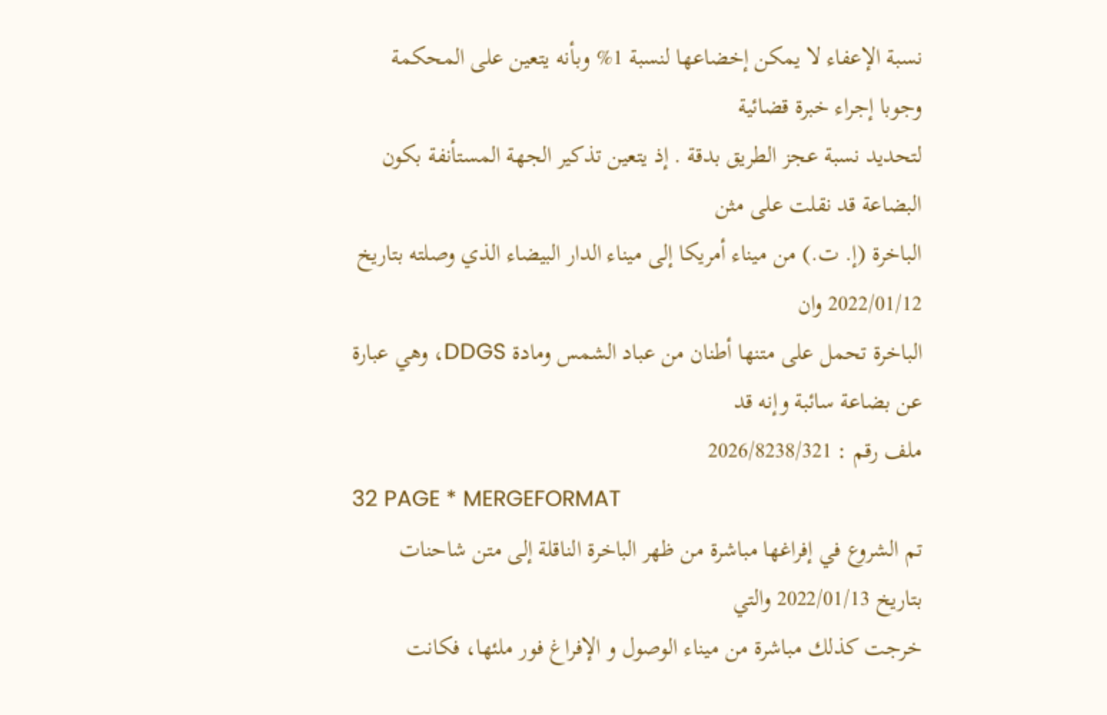نسبة الإعفاء لا يمكن إخضاعها لنسبة 1% وبأنه يتعين على المحكمة وجوبا إجراء خبرة قضائية
لتحديد نسبة عجز الطريق بدقة . إذ يتعين تذكير الجهة المستأنفة بكون البضاعة قد نقلت على مثن
الباخرة (إ. ت.) من ميناء أمريكا إلى ميناء الدار البيضاء الذي وصلته بتاريخ 2022/01/12 وان
الباخرة تحمل على متنها أطنان من عباد الشمس ومادة DDGS، وهي عبارة عن بضاعة سائبة وإنه قد
ملف رقم : 2026/8238/321
32 PAGE * MERGEFORMAT
تم الشروع في إفراغها مباشرة من ظهر الباخرة الناقلة إلى متن شاحنات بتاريخ 2022/01/13 والتي
خرجت كذلك مباشرة من ميناء الوصول و الإفراغ فور ملئها، فكانت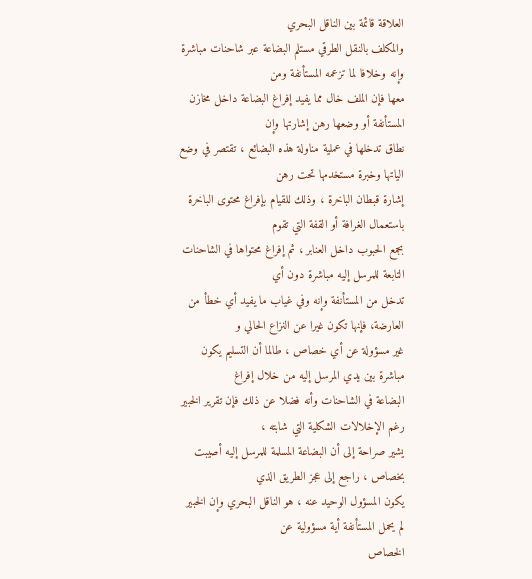العلاقة قائمة بين الناقل البحري
والمكلف بالنقل الطرقي مستلم البضاعة عبر شاحنات مباشرة وإنه وخلافا لما تزعمه المستأنفة ومن
معها فإن الملف خال مما يفيد إفراغ البضاعة داخل مخازن المستأنفة أو وضعها رهن إشارتها وإن
نطاق تدخلها في عملية مناولة هذه البضائع ، تقتصر في وضع الياتها وخبرة مستخدمها تحت رهن
إشارة قبطان الباخرة ، وذلك للقيام بإفراغ محتوى الباخرة باستعمال الغرافة أو القفة التي تقوم
بجمع الحبوب داخل العنابر ، ثم إفراغ محتواها في الشاحنات التابعة للمرسل إليه مباشرة دون أي
تدخل من المستأنفة وإنه وفي غياب ما يفيد أي خطأ من العارضة، فإنها تكون غيرا عن النزاع الحالي و
غير مسؤولة عن أي خصاص ، طالما أن التسليم يكون مباشرة بين يدي المرسل إليه من خلال إفراغ
البضاعة في الشاحنات وأنه فضلا عن ذلك فإن تقرير الخبير رغم الإخلالات الشكلية التي شابته ،
يشير صراحة إلى أن البضاعة المسلمة للمرسل إليه أصيبت بخصاص ، راجع إلى عجز الطريق الذي
يكون المسؤول الوحيد عنه ، هو الناقل البحري وإن الخبير لم يحمل المستأنفة أية مسؤولية عن
الخصاص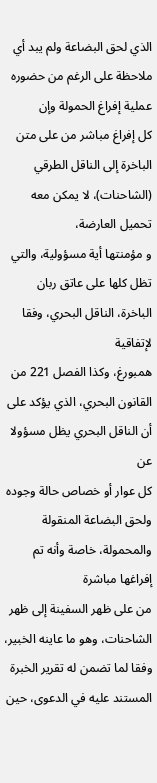الذي لحق البضاعة ولم يبد أي ملاحظة على الرغم من حضوره عملية إفراغ الحمولة وإن
كل إفراغ مباشر من على متن الباخرة إلى الناقل الطرقي (الشاحنات)، لا يمكن معه تحميل العارضة،
و مؤمنتها أية مسؤولية، والتي تظل كلها على عاتق ربان الباخرة، الناقل البحري، وفقا لإتفاقية
همبورغ، وكذا الفصل 221 من القانون البحري، الذي يؤكد على أن الناقل البحري يظل مسؤولا عن
كل عوار أو خصاص حالة وجوده ولحق البضاعة المنقولة والمحمولة، خاصة وأنه تم إفراغها مباشرة
من على ظهر السفينة إلى ظهر الشاحنات، وهو ما عاينه الخبير، وفقا لما تضمن له تقرير الخبرة
المستند عليه في الدعوى، حين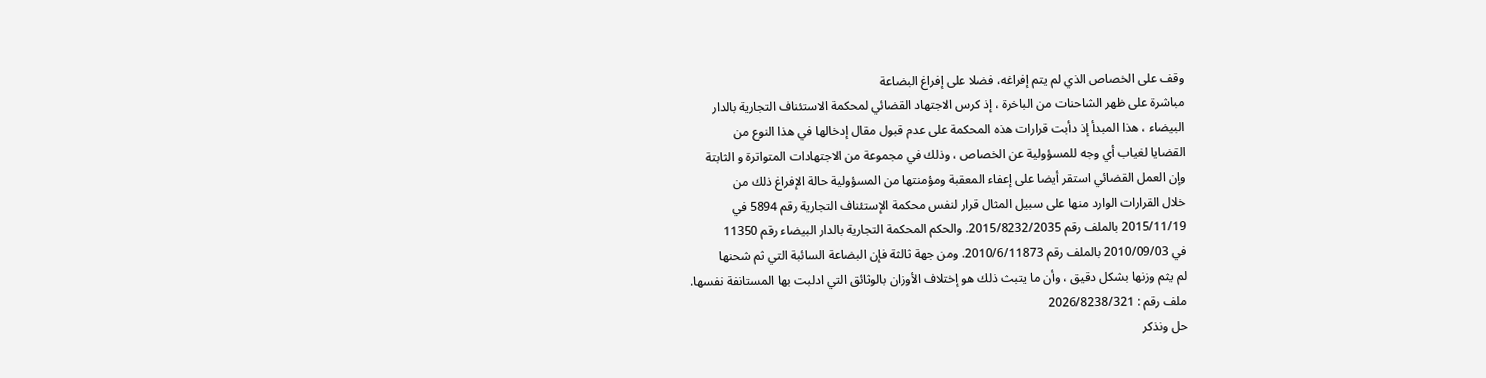وقف على الخصاص الذي لم يتم إفراغه، فضلا على إفراغ البضاعة
مباشرة على ظهر الشاحنات من الباخرة ، إذ كرس الاجتهاد القضائي لمحكمة الاستئناف التجارية بالدار
البيضاء ، هذا المبدأ إذ دأبت قرارات هذه المحكمة على عدم قبول مقال إدخالها في هذا النوع من
القضايا لغياب أي وجه للمسؤولية عن الخصاص ، وذلك في مجموعة من الاجتهادات المتواترة و الثابتة
وإن العمل القضائي استقر أيضا على إعفاء المعقبة ومؤمنتها من المسؤولية حالة الإفراغ ذلك من
خلال القرارات الوارد منها على سبيل المثال قرار لنفس محكمة الإستئناف التجارية رقم 5894 في
2015/11/19 بالملف رقم 2015/8232/2035. والحكم المحكمة التجارية بالدار البيضاء رقم 11350
في 2010/09/03 بالملف رقم 2010/6/11873. ومن جهة ثالثة فإن البضاعة السائبة التي ثم شحنها
لم يثم وزنها بشكل دقيق ، وأن ما يتبث ذلك هو إختلاف الأوزان بالوثائق التي ادلبت بها المستانفة نفسها.
ملف رقم : 2026/8238/321
حل ونذكر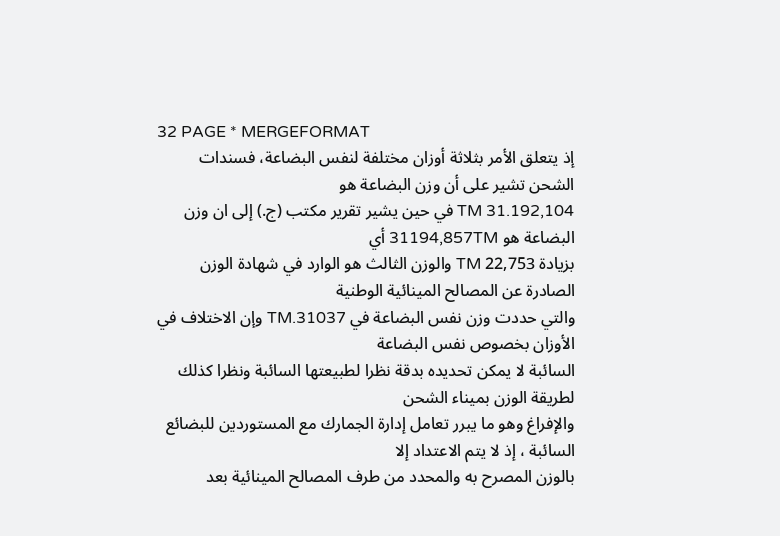32 PAGE * MERGEFORMAT
إذ يتعلق الأمر بثلاثة أوزان مختلفة لنفس البضاعة، فسندات الشحن تشير على أن وزن البضاعة هو
31.192,104 TM في حين يشير تقرير مكتب (ج.) إلى ان وزن البضاعة هو 31194,857TM أي
بزيادة 22,753 TM والوزن الثالث هو الوارد في شهادة الوزن الصادرة عن المصالح المينائية الوطنية
والتي حددت وزن نفس البضاعة في 31037.TM وإن الاختلاف في الأوزان بخصوص نفس البضاعة
السائبة لا يمكن تحديده بدقة نظرا لطبيعتها السائبة ونظرا كذلك لطريقة الوزن بميناء الشحن
والإفراغ وهو ما يبرر تعامل إدارة الجمارك مع المستوردين للبضائع السائبة ، إذ لا يتم الاعتداد إلا
بالوزن المصرح به والمحدد من طرف المصالح المينائية بعد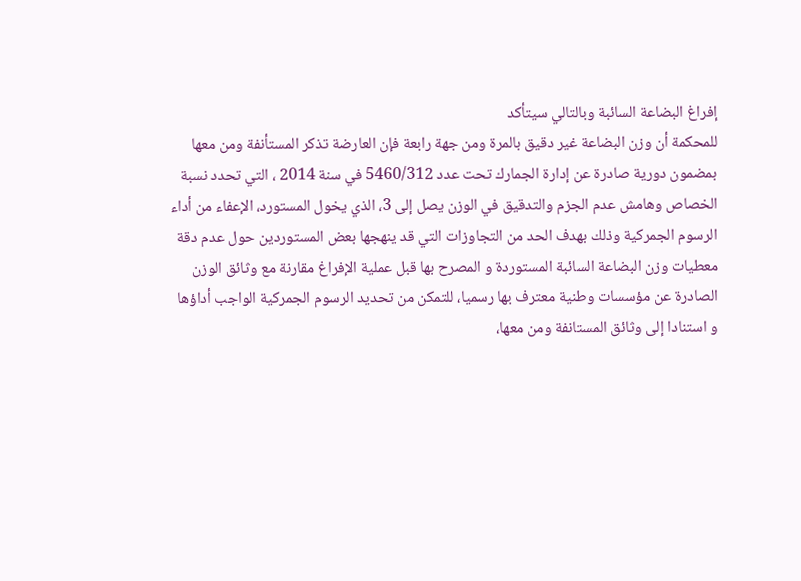إفراغ البضاعة السائبة وبالتالي سيتأكد
للمحكمة أن وزن البضاعة غير دقيق بالمرة ومن جهة رابعة فإن العارضة تذكر المستأنفة ومن معها
بمضمون دورية صادرة عن إدارة الجمارك تحت عدد 5460/312 في سنة 2014 ، التي تحدد نسبة
الخصاص وهامش عدم الجزم والتدقيق في الوزن يصل إلى 3، الذي يخول المستورد، الإعفاء من أداء
الرسوم الجمركية وذلك بهدف الحد من التجاوزات التي قد ينهجها بعض المستوردين حول عدم دقة
معطيات وزن البضاعة السائبة المستوردة و المصرح بها قبل عملية الإفراغ مقارنة مع وثائق الوزن
الصادرة عن مؤسسات وطنية معترف بها رسميا، للتمكن من تحديد الرسوم الجمركية الواجب أداؤها
و استنادا إلى وثائق المستانفة ومن معها،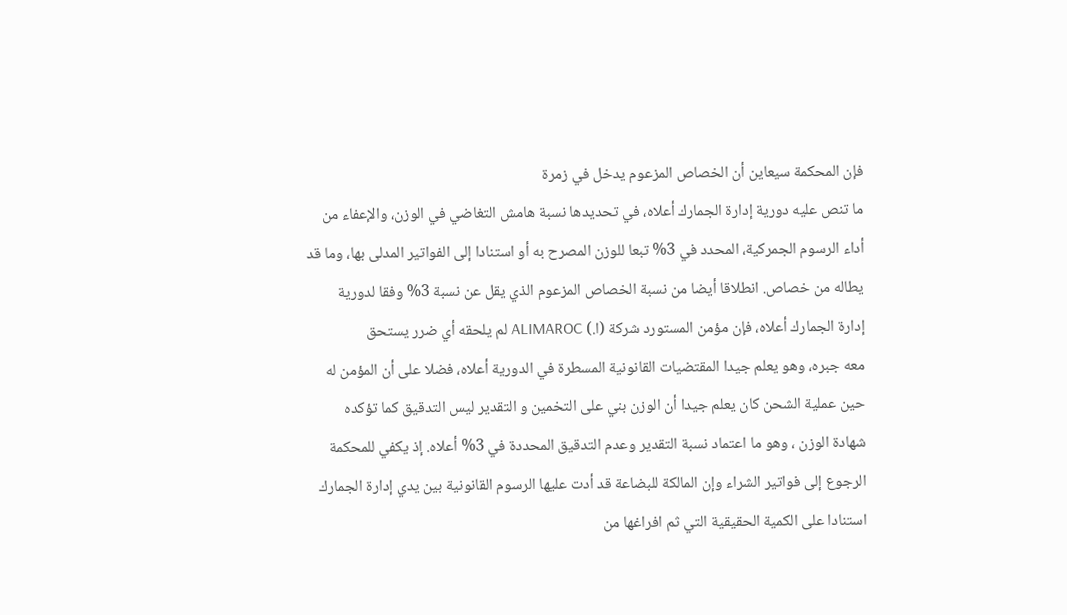فإن المحكمة سيعاين أن الخصاص المزعوم يدخل في زمرة
ما تنص عليه دورية إدارة الجمارك أعلاه، في تحديدها نسبة هامش التغاضي في الوزن، والإعفاء من
أداء الرسوم الجمركية، المحدد في 3% تبعا للوزن المصرح به أو استنادا إلى الفواتير المدلى بها، وما قد
يطاله من خصاص. انطلاقا أيضا من نسبة الخصاص المزعوم الذي يقل عن نسبة 3% وفقا لدورية
إدارة الجمارك أعلاه، فإن مؤمن المستورد شركة (ا.) ALIMAROC لم يلحقه أي ضرر يستحق
معه جبره، وهو يعلم جيدا المقتضيات القانونية المسطرة في الدورية أعلاه، فضلا على أن المؤمن له
حين عملية الشحن كان يعلم جيدا أن الوزن بني على التخمين و التقدير ليس التدقيق كما تؤكده
شهادة الوزن ، وهو ما اعتماد نسبة التقدير وعدم التدقيق المحددة في 3% أعلاه. إذ يكفي للمحكمة
الرجوع إلى فواتير الشراء وإن المالكة للبضاعة قد أدت عليها الرسوم القانونية بين يدي إدارة الجمارك
استنادا على الكمية الحقيقية التي ثم افراغها من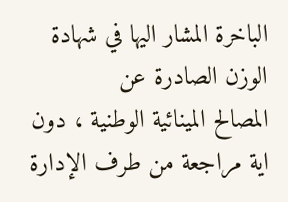الباخرة المشار اليها في شهادة الوزن الصادرة عن
المصالح المينائية الوطنية ، دون اية مراجعة من طرف الإدارة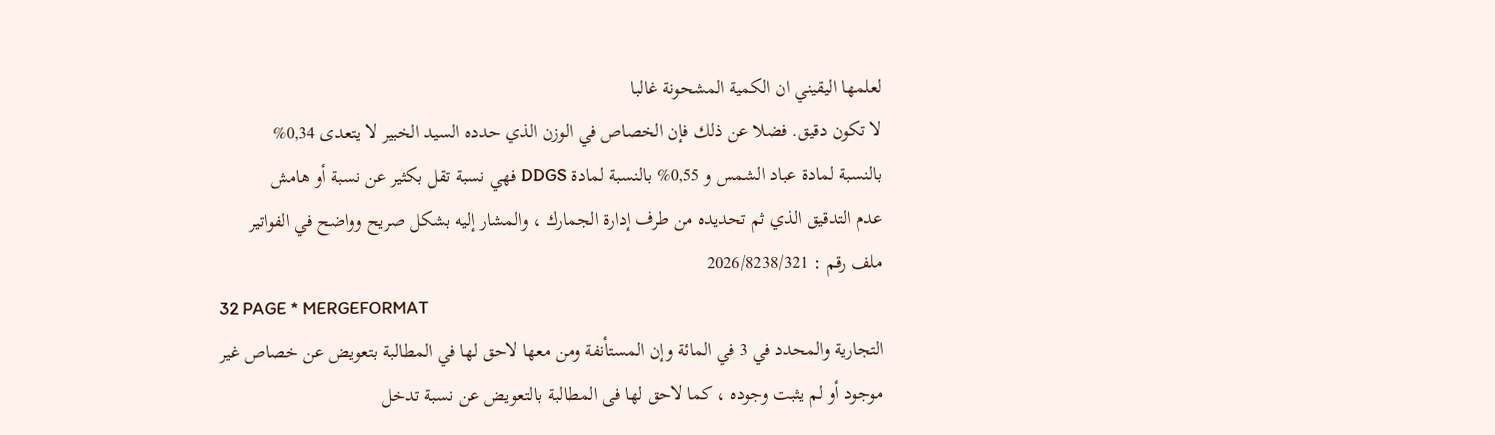لعلمها اليقيني ان الكمية المشحونة غالبا
لا تكون دقيق. فضلا عن ذلك فإن الخصاص في الوزن الذي حدده السيد الخبير لا يتعدى 0,34%
بالنسبة لمادة عباد الشمس و 0,55% بالنسبة لمادة DDGS فهي نسبة تقل بكثير عن نسبة أو هامش
عدم التدقيق الذي ثم تحديده من طرف إدارة الجمارك ، والمشار إليه بشكل صريح وواضح في الفواتير
ملف رقم : 2026/8238/321
32 PAGE * MERGEFORMAT
التجارية والمحدد في 3 في المائة وإن المستأنفة ومن معها لاحق لها في المطالبة بتعويض عن خصاص غير
موجود أو لم يثبت وجوده ، كما لاحق لها فى المطالبة بالتعويض عن نسبة تدخل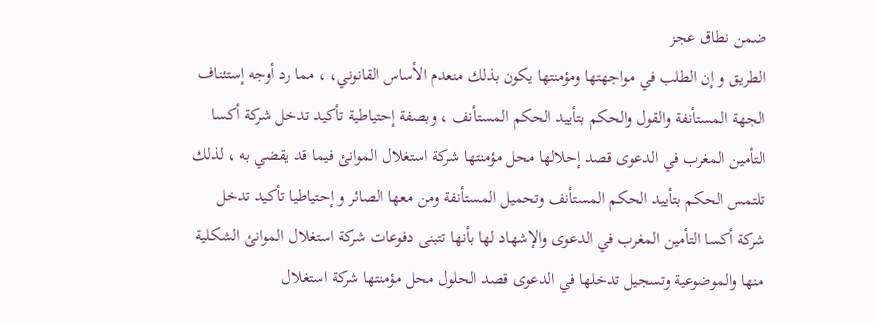ضمن نطاق عجز
الطريق و إن الطلب في مواجهتها ومؤمنتها يكون بذلك منعدم الأساس القانوني، ، مما رد أوجه إستئناف
الجهة المستأنفة والقول والحكم بتأييد الحكم المستأنف ، وبصفة إحتياطية تأكيد تدخل شركة أكسا
التأمين المغرب في الدعوى قصد إحلالها محل مؤمنتها شركة استغلال الموانئ فيما قد يقضي به ، لذلك
تلتمس الحكم بتأييد الحكم المستأنف وتحميل المستأنفة ومن معها الصائر و إحتياطيا تأكيد تدخل
شركة أكسا التأمين المغرب في الدعوى والإشهاد لها بأنها تتبنى دفوعات شركة استغلال الموانئ الشكلية
منها والموضوعية وتسجيل تدخلها في الدعوى قصد الحلول محل مؤمنتها شركة استغلال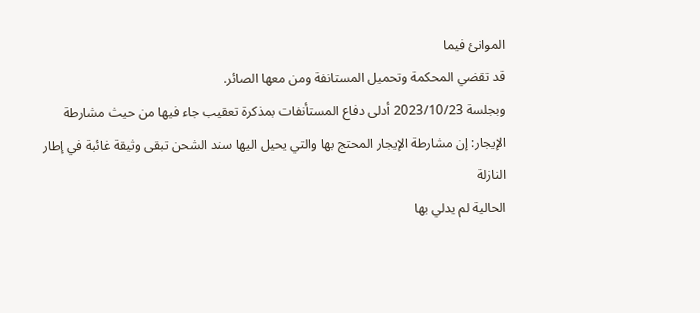الموانئ فيما
قد تقضي المحكمة وتحميل المستانفة ومن معها الصائر.
وبجلسة 2023/10/23 أدلى دفاع المستأنفات بمذكرة تعقيب جاء فيها من حيث مشارطة
الإيجار: إن مشارطة الإيجار المحتج بها والتي يحيل اليها سند الشحن تبقى وثيقة غائبة في إطار النازلة
الحالية لم يدلي بها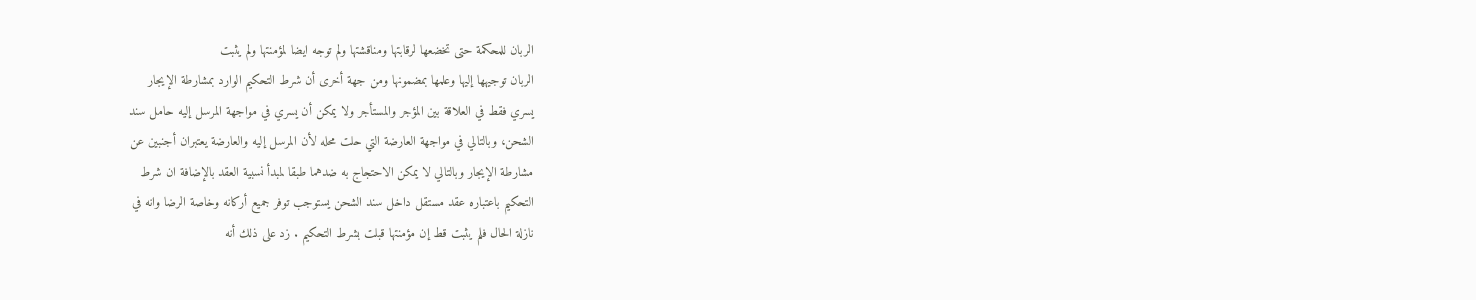الربان للمحكمة حتى تخضعها لرقابتها ومناقشتها ولم توجه ايضا لمؤمنتها ولم يثبت
الربان توجيهها إليها وعلمها بمضمونها ومن جهة أخرى أن شرط التحكيم الوارد بمشارطة الإيجار
يسري فقط في العلاقة بين المؤجر والمستأجر ولا يمكن أن يسري في مواجهة المرسل إليه حامل سند
الشحن، وبالتالي في مواجهة العارضة التي حلت محله لأن المرسل إليه والعارضة يعتبران أجنبين عن
مشارطة الإيجار وبالتالي لا يمكن الاحتجاج به ضدهما طبقا لمبدأ نسبية العقد بالإضافة ان شرط
التحكيم باعتباره عقد مستقل داخل سند الشحن يستوجب توفر جميع أركانه وخاصة الرضا وانه في
نازلة الحال فلم يثبت قط إن مؤمنتها قبلت بشرط التحكيم . زد على ذلك أنه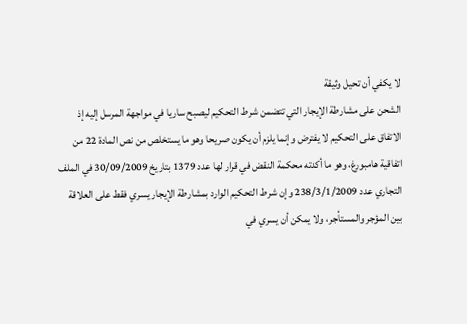لا يكفي أن تحيل وثيقة
الشحن على مشارطة الإيجار التي تتضمن شرط التحكيم ليصبح ساريا في مواجهة المرسل إليه إذ
الاتفاق على التحكيم لا يفترض وإنما يلزم أن يكون صريحا وهو ما يستخلص من نص المادة 22 من
اتفاقية هامبورغ، وهو ما أكدته محكمة النقض في قرار لها عدد 1379 بتاريخ 30/09/2009 في الملف
التجاري عدد 238/3/1/2009 وإن شرط التحكيم الوارد بمشارطة الإيجار يسري فقط على العلاقة
بين المؤجر والمستأجر، ولا يمكن أن يسري في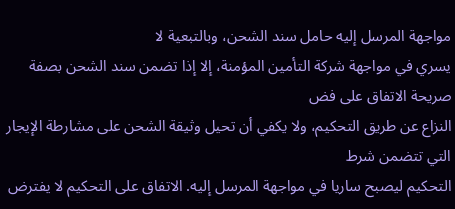مواجهة المرسل إليه حامل سند الشحن، وبالتبعية لا
يسري في مواجهة شركة التأمين المؤمنة، إلا إذا تضمن سند الشحن بصفة صريحة الاتفاق على فض
النزاع عن طريق التحكيم، ولا يكفي أن تحيل وثيقة الشحن على مشارطة الإيجار التي تتضمن شرط
التحكيم ليصبح ساريا في مواجهة المرسل إليه. الاتفاق على التحكيم لا يفترض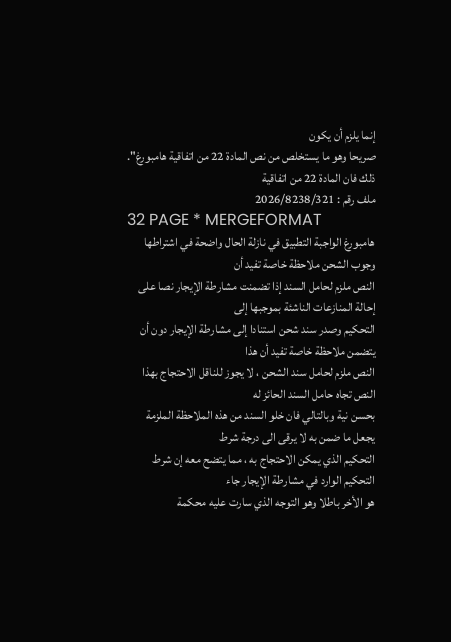إنما يلزم أن يكون
صريحا وهو ما يستخلص من نص المادة 22 من اتفاقية هامبورغ". ذلك فان المادة 22 من اتفاقية
ملف رقم : 2026/8238/321
32 PAGE * MERGEFORMAT
هامبورغ الواجبة التطبيق في نازلة الحال واضحة في اشتراطها وجوب الشحن ملاحظة خاصة تفيد أن
النص ملزم لحامل السند إذا تضمنت مشارطة الإيجار نصا على إحالة المنازعات الناشئة بموجبها إلى
التحكيم وصدر سند شحن استنادا إلى مشارطة الإيجار دون أن يتضمن ملاحظة خاصة تفيد أن هذا
النص ملزم لحامل سند الشحن ، لا يجوز للناقل الاحتجاج بهذا النص تجاه حامل السند الحائز له
بحسن نية وبالتالي فان خلو السند من هذه الملاحظة الملزمة يجعل ما ضمن به لا يرقى الى درجة شرط
التحكيم الذي يمكن الاحتجاج به ، مما يتضح معه إن شرط التحكيم الوارد في مشارطة الإيجار جاء
هو الأخر باطلا وهو التوجه الذي سارت عليه محكمة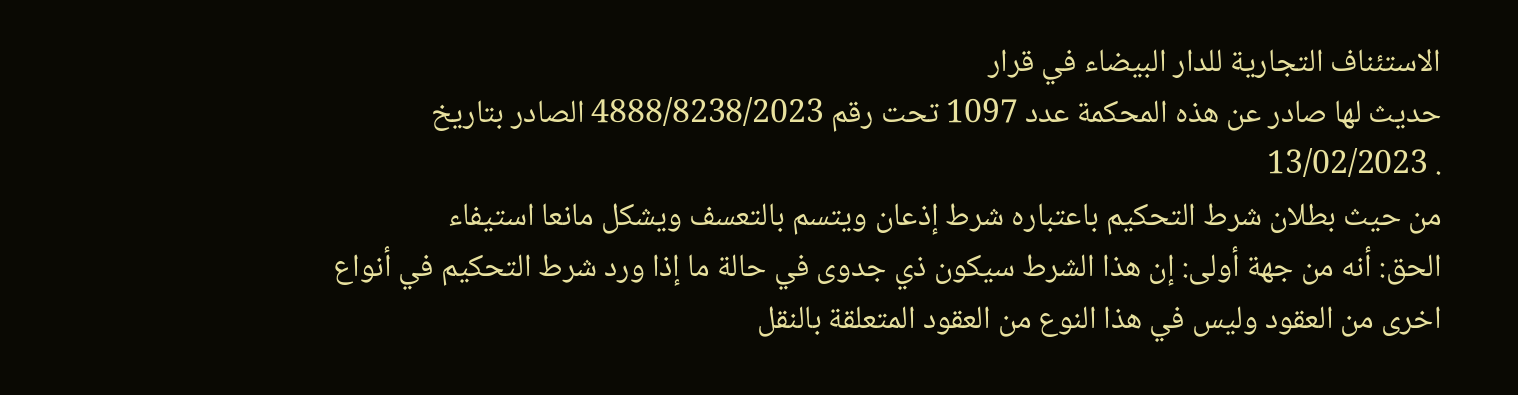الاستئناف التجارية للدار البيضاء في قرار
حديث لها صادر عن هذه المحكمة عدد 1097 تحت رقم 4888/8238/2023 الصادر بتاريخ
. 13/02/2023
من حيث بطلان شرط التحكيم باعتباره شرط إذعان ويتسم بالتعسف ويشكل مانعا استيفاء
الحق: أنه من جهة أولى: إن هذا الشرط سيكون ذي جدوى في حالة ما إذا ورد شرط التحكيم في أنواع
اخرى من العقود وليس في هذا النوع من العقود المتعلقة بالنقل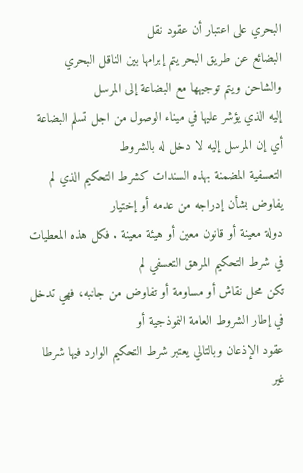البحري على اعتبار أن عقود نقل
البضائع عن طريق البحر يتم إبرامها بين الناقل البحري والشاحن ويتم توجيهها مع البضاعة إلى المرسل
إليه الذي يؤشر عليها في ميناء الوصول من اجل تسلم البضاعة أي إن المرسل إليه لا دخل له بالشروط
التعسفية المضمنة بهذه السندات كشرط التحكيم الذي لم يفاوض بشأن إدراجه من عدمه أو إختيار
دولة معينة أو قانون معين أو هيئة معينة . فكل هذه المعطيات في شرط التحكيم المرهق التعسفي لم
تكن محل نقاش أو مساومة أو تفاوض من جانبه، فهي تدخل في إطار الشروط العامة النموذجية أو
عقود الإذعان وبالتالي يعتبر شرط التحكيم الوارد فيها شرطا غير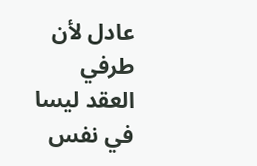عادل لأن طرفي العقد ليسا في نفس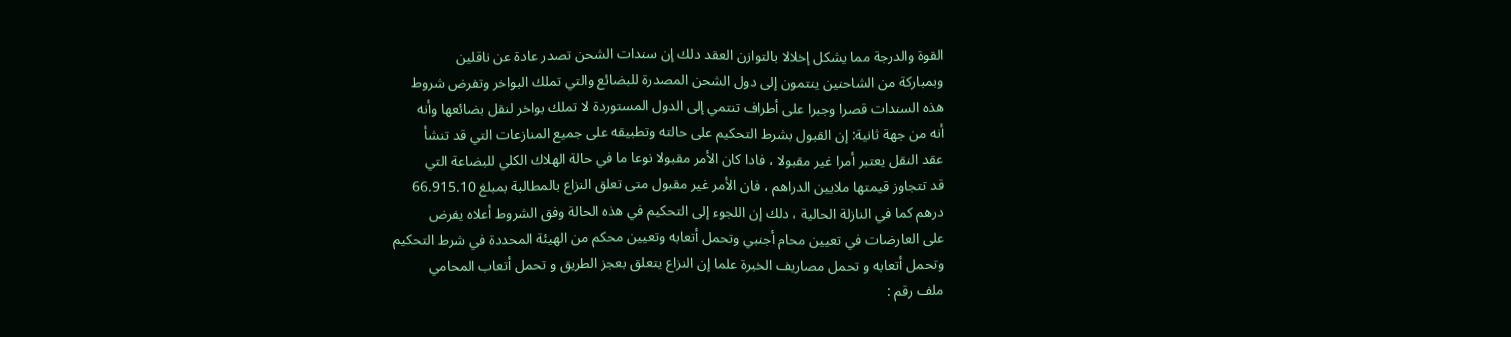القوة والدرجة مما يشكل إخلالا بالتوازن العقد دلك إن سندات الشحن تصدر عادة عن ناقلين
وبمباركة من الشاحنين ينتمون إلى دول الشحن المصدرة للبضائع والتي تملك البواخر وتفرض شروط
هذه السندات قصرا وجبرا على أطراف تنتمي إلى الدول المستوردة لا تملك بواخر لنقل بضائعها وأنه
أنه من جهة ثانية: إن القبول بشرط التحكيم على حالته وتطبيقه على جميع المنازعات التي قد تنشأ
عقد النقل يعتبر أمرا غير مقبولا ، فادا كان الأمر مقبولا نوعا ما في حالة الهلاك الكلي للبضاعة التي
قد تتجاوز قيمتها ملايين الدراهم ، فان الأمر غير مقبول متى تعلق النزاع بالمطالبة بمبلغ 66.915.10
درهم كما في النازلة الحالية ، دلك إن اللجوء إلى التحكيم في هذه الحالة وفق الشروط أعلاه يفرض
على العارضات في تعيين محام أجنبي وتحمل أتعابه وتعيين محكم من الهيئة المحددة في شرط التحكيم
وتحمل أتعابه و تحمل مصاريف الخبرة علما إن النزاع يتعلق بعجز الطريق و تحمل أتعاب المحامي
ملف رقم :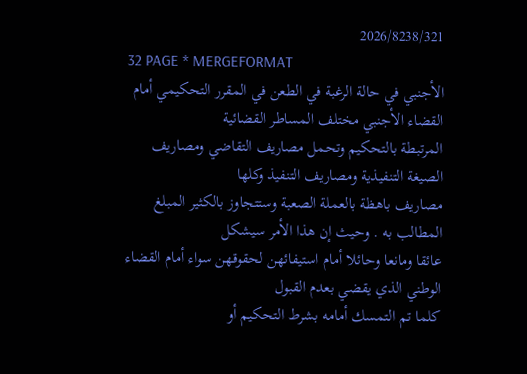2026/8238/321
32 PAGE * MERGEFORMAT
الأجنبي في حالة الرغبة في الطعن في المقرر التحكيمي أمام القضاء الأجنبي مختلف المساطر القضائية
المرتبطة بالتحكيم وتحمل مصاريف التقاضي ومصاريف الصيغة التنفيذية ومصاريف التنفيذ وكلها
مصاريف باهظة بالعملة الصعبة وستتجاوز بالكثير المبلغ المطالب به . وحيث إن هذا الأمر سيشكل
عائقا ومانعا وحائلا أمام استيفائهن لحقوقهن سواء أمام القضاء الوطني الذي يقضي بعدم القبول
كلما تم التمسك أمامه بشرط التحكيم أو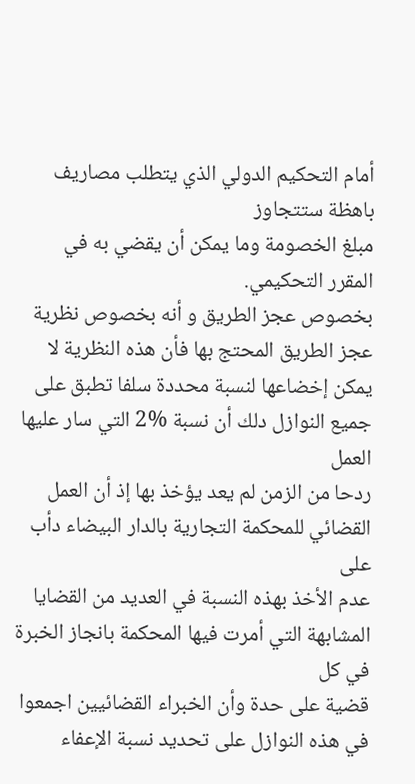أمام التحكيم الدولي الذي يتطلب مصاريف باهظة ستتجاوز
مبلغ الخصومة وما يمكن أن يقضي به في المقرر التحكيمي.
بخصوص عجز الطريق و أنه بخصوص نظرية عجز الطريق المحتج بها فأن هذه النظرية لا
يمكن إخضاعها لنسبة محددة سلفا تطبق على جميع النوازل دلك أن نسبة %2 التي سار عليها العمل
ردحا من الزمن لم يعد يؤخذ بها إذ أن العمل القضائي للمحكمة التجارية بالدار البيضاء دأب على
عدم الأخذ بهذه النسبة في العديد من القضايا المشابهة التي أمرت فيها المحكمة بانجاز الخبرة في كل
قضية على حدة وأن الخبراء القضائيين اجمعوا في هذه النوازل على تحديد نسبة الإعفاء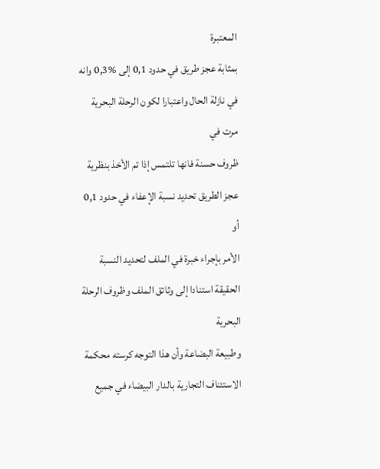المعتبرة
بمثابة عجز طريق في حدود 0,1 إلى %0,3 وانه في نازلة الحال واعتبارا لكون الرحلة البحرية مرت في
ظروف حسنة فانها تلتمس إذا تم الأخذ بنظرية عجز الطريق تحديد نسبة الإعفاء في حدود 0,1 أو
الأمر بإجراء خبرة في الملف لتحديد النسبة الحقيقة استنادا إلى وثائق الملف وظروف الرحلة البحرية
وطبيعة البضاعة وأن هذا التوجه كرسته محكمة الاستئناف التجارية بالدار البيضاء في جميع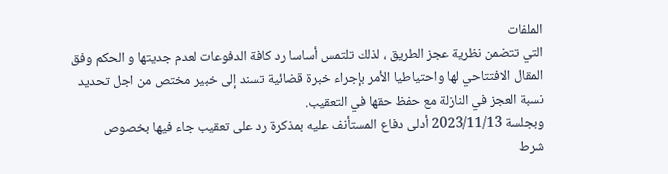الملفات
التي تتضمن نظرية عجز الطريق ، لذلك تلتمس أساسا رد كافة الدفوعات لعدم جدیتها و الحكم وفق
المقال الافتتاحي لها واحتياطيا الأمر بإجراء خبرة قضائية تسند إلى خبير مختص من اجل تحديد
نسبة العجز في النازلة مع حفظ حقها في التعقيب.
وبجلسة 2023/11/13 أدلى دفاع المستأنف عليه بمذكرة رد على تعقيب جاء فيها بخصوص
شرط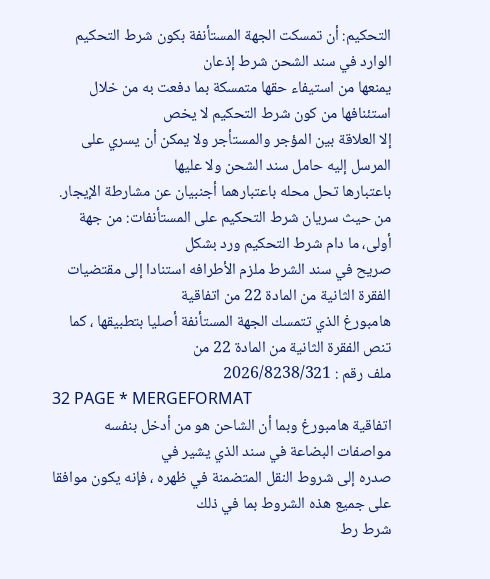التحكيم: أن تمسكت الجهة المستأنفة بكون شرط التحكيم الوارد في سند الشحن شرط إذعان
یمنعها من استيفاء حقها متمسکة بما دفعت به من خلال استئنافها من كون شرط التحكيم لا يخص
إلا العلاقة بين المؤجر والمستأجر ولا يمكن أن يسري على المرسل إليه حامل سند الشحن ولا عليها
باعتبارها تحل محله باعتبارهما أجنبيان عن مشارطة الإيجار.
من حيث سريان شرط التحكيم على المستأنفات: من جهة أولى، ما دام شرط التحكيم ورد بشكل
صريح في سند الشرط ملزم الأطرافه استنادا إلى مقتضيات الفقرة الثانية من المادة 22 من اتفاقية
هامبورغ الذي تتمسك الجهة المستأنفة أصليا بتطبيقها ، كما تنص الفقرة الثانية من المادة 22 من
ملف رقم : 2026/8238/321
32 PAGE * MERGEFORMAT
اتفاقية هامبورغ وبما أن الشاحن هو من أدخل بنفسه مواصفات البضاعة في سند الذي يشير في
صدره إلى شروط النقل المتضمنة في ظهره ، فإنه يكون موافقا على جميع هذه الشروط بما في ذلك
شرط رط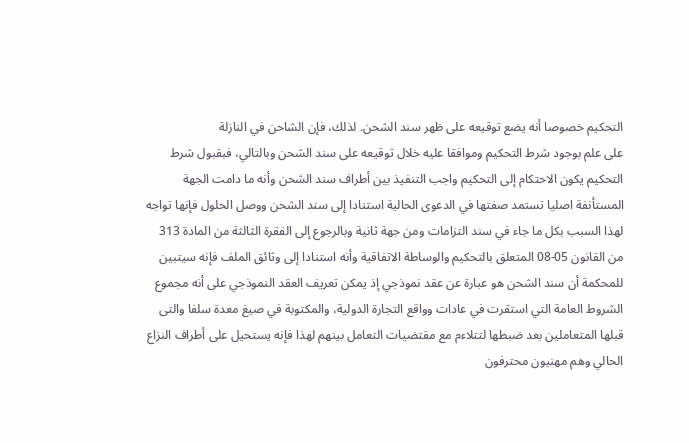التحكيم خصوصا أنه يضع توقيعه على ظهر سند الشحن. لذلك، فإن الشاحن في النازلة
على علم بوجود شرط التحكيم وموافقا عليه خلال توقيعه على سند الشحن وبالتالي، فبقبول شرط
التحكيم يكون الاحتكام إلى التحكيم واجب التنفيذ بين أطراف سند الشحن وأنه ما دامت الجهة
المستأنفة اصليا تستمد صفتها في الدعوى الحالية استنادا إلى سند الشحن ووصل الحلول فإنها تواجه
لهذا السبب بكل ما جاء في سند التزامات ومن جهة ثانية وبالرجوع إلى الفقرة الثالثة من المادة 313
من القانون 05-08 المتعلق بالتحكيم والوساطة الاتفاقية وأنه استنادا إلى وثائق الملف فإنه سيتبين
للمحكمة أن سند الشحن هو عبارة عن عقد نموذجي إذ يمكن تعريف العقد النموذجي على أنه مجموع
الشروط العامة التي استقرت في عادات وواقع التجارة الدولية، والمكتوبة في صيغ معدة سلفا والتى
قبلها المتعاملين بعد ضبطها لتتلاءم مع مقتضيات التعامل بينهم لهذا فإنه يستحيل على أطراف النزاع
الحالي وهم مهنيون محترفون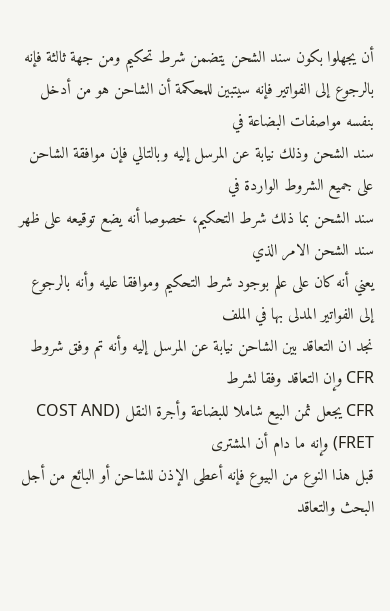أن يجهلوا بكون سند الشحن يتضمن شرط تحكيم ومن جهة ثالثة فإنه
بالرجوع إلى الفواتير فإنه سيتبين للمحكمة أن الشاحن هو من أدخل بنفسه مواصفات البضاعة في
سند الشحن وذلك نيابة عن المرسل إليه وبالتالي فإن موافقة الشاحن على جميع الشروط الواردة في
سند الشحن بما ذلك شرط التحكيم، خصوصا أنه يضع توقيعه على ظهر سند الشحن الامر الذي
يعني أنه كان على علم بوجود شرط التحكيم وموافقا عليه وأنه بالرجوع إلى الفواتير المدلى بها في الملف
نجد ان التعاقد بين الشاحن نيابة عن المرسل إليه وأنه تم وفق شروط CFR وإن التعاقد وفقا لشرط
CFR يجعل ثمن البيع شاملا للبضاعة وأجرة النقل (COST AND FRET) وإنه ما دام أن المشترى
قبل هذا النوع من البيوع فإنه أعطى الإذن للشاحن أو البائع من أجل البحث والتعاقد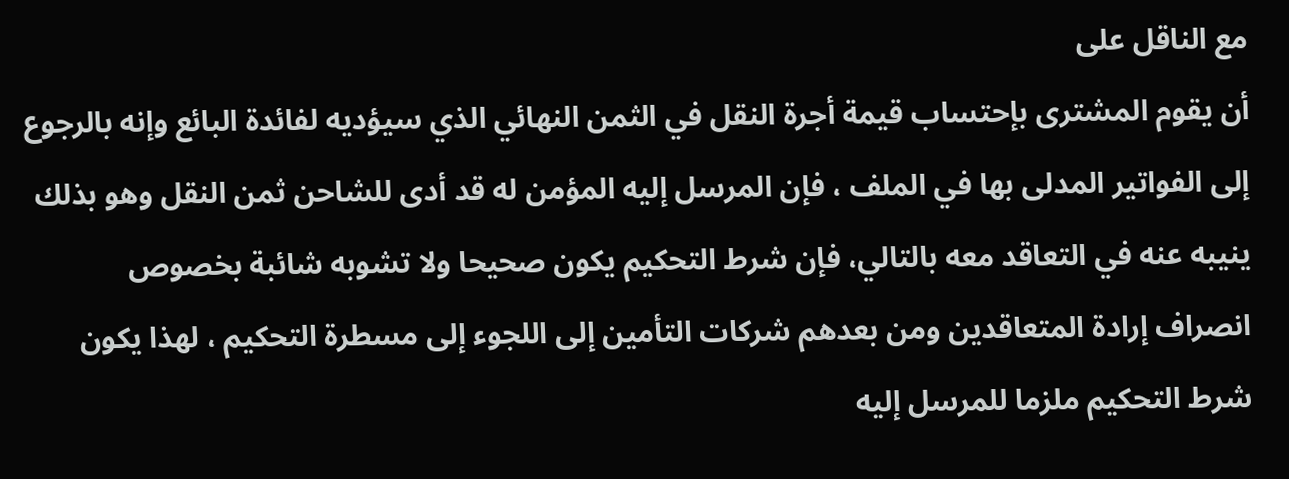مع الناقل على
أن يقوم المشترى بإحتساب قيمة أجرة النقل في الثمن النهائي الذي سيؤديه لفائدة البائع وإنه بالرجوع
إلى الفواتير المدلى بها في الملف ، فإن المرسل إليه المؤمن له قد أدى للشاحن ثمن النقل وهو بذلك
ينيبه عنه في التعاقد معه بالتالي، فإن شرط التحكيم يكون صحيحا ولا تشوبه شائبة بخصوص
انصراف إرادة المتعاقدين ومن بعدهم شركات التأمين إلى اللجوء إلى مسطرة التحكيم ، لهذا يكون
شرط التحكيم ملزما للمرسل إليه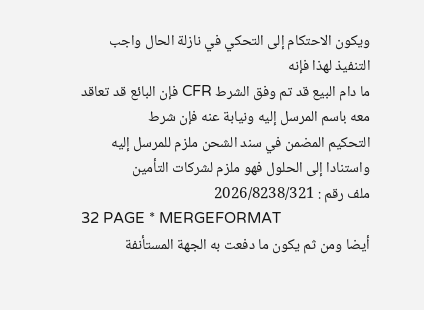ويكون الاحتكام إلى التحكي في نازلة الحال واجب التنفيذ لهذا فإنه
ما دام البيع قد تم وفق الشرط CFR فإن البائع قد تعاقد معه باسم المرسل إليه ونيابة عنه فإن شرط
التحكيم المضمن في سند الشحن ملزم للمرسل إليه واستنادا إلى الحلول فهو ملزم لشركات التأمين
ملف رقم : 2026/8238/321
32 PAGE * MERGEFORMAT
أيضا ومن ثم يكون ما دفعت به الجهة المستأنفة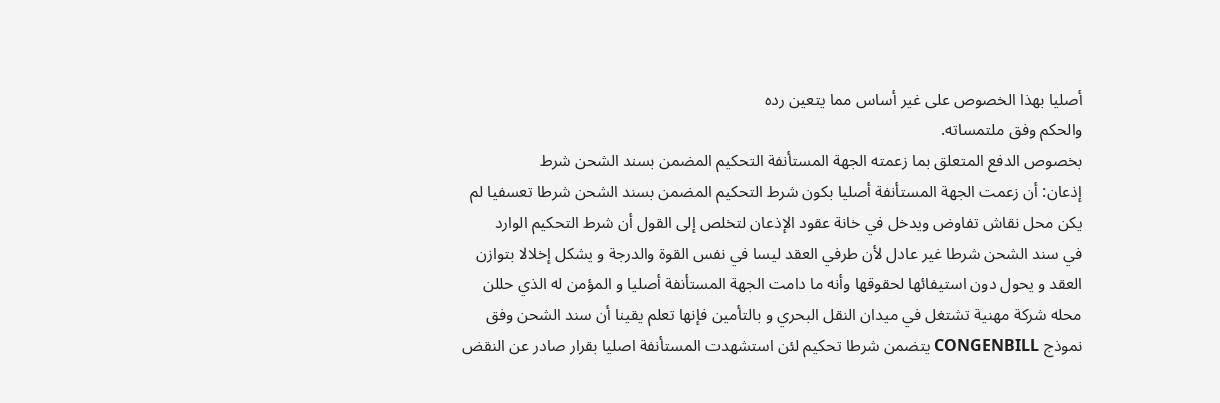أصليا بهذا الخصوص على غير أساس مما يتعين رده
والحكم وفق ملتمساته.
بخصوص الدفع المتعلق بما زعمته الجهة المستأنفة التحكيم المضمن بسند الشحن شرط
إذعان: أن زعمت الجهة المستأنفة أصليا بكون شرط التحكيم المضمن بسند الشحن شرطا تعسفيا لم
يكن محل نقاش تفاوض ويدخل في خانة عقود الإذعان لتخلص إلى القول أن شرط التحكيم الوارد
في سند الشحن شرطا غير عادل لأن طرفي العقد ليسا في نفس القوة والدرجة و يشكل إخلالا بتوازن
العقد و يحول دون استيفائها لحقوقها وأنه ما دامت الجهة المستأنفة أصليا و المؤمن له الذي حللن
محله شركة مهنية تشتغل في ميدان النقل البحري و بالتأمين فإنها تعلم يقينا أن سند الشحن وفق
نموذج CONGENBILL يتضمن شرطا تحكيم لئن استشهدت المستأنفة اصليا بقرار صادر عن النقض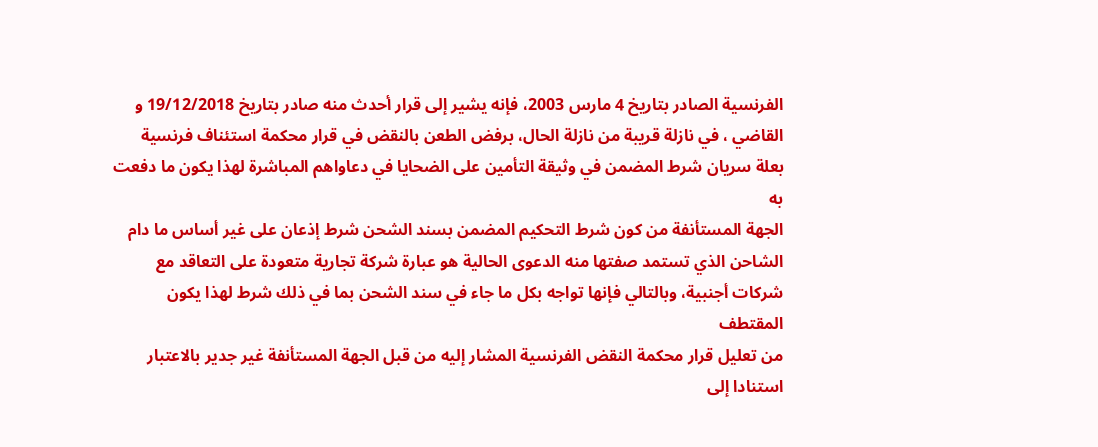الفرنسية الصادر بتاريخ 4 مارس 2003، فإنه يشير إلى قرار أحدث منه صادر بتاريخ 19/12/2018 و
القاضي ، في نازلة قريبة من نازلة الحال، برفض الطعن بالنقض في قرار محكمة استئناف فرنسية
بعلة سريان شرط المضمن في وثيقة التأمين على الضحايا في دعاواهم المباشرة لهذا يكون ما دفعت به
الجهة المستأنفة من كون شرط التحكيم المضمن بسند الشحن شرط إذعان على غير أساس ما دام
الشاحن الذي تستمد صفتها منه الدعوى الحالية هو عبارة شركة تجارية متعودة على التعاقد مع
شركات أجنبية، وبالتالي فإنها تواجه بكل ما جاء في سند الشحن بما في ذلك شرط لهذا يكون المقتطف
من تعليل قرار محكمة النقض الفرنسية المشار إليه من قبل الجهة المستأنفة غير جدير بالاعتبار
استنادا إلى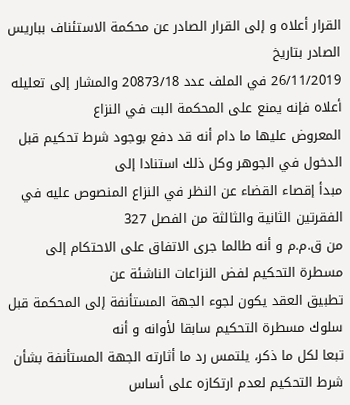القرار أعلاه و إلى القرار الصادر عن محكمة الاستئناف بباريس الصادر بتاريخ
26/11/2019 في الملف عدد 20873/18 والمشار إلى تعليله أعلاه فإنه يمنع على المحكمة البت في النزاع
المعروض عليها ما دام أنه قد دفع بوجود شرط تحكيم قبل الدخول في الجوهر وكل ذلك استنادا إلى
مبدأ إقصاء القضاء عن النظر في النزاع المنصوص عليه في الفقرتين الثانية والثالثة من الفصل 327
من ق.م.م و أنه طالما جرى الاتفاق على الاحتكام إلى مسطرة التحكيم لفض النزاعات الناشئة عن
تطبيق العقد يكون لجوء الجهة المستأنفة إلى المحكمة قبل سلوك مسطرة التحكيم سابقا لأوانه و أنه
تبعا لكل ما ذكر، يلتمس رد ما أثارته الجهة المستأنفة بشأن شرط التحكيم لعدم ارتكازه على أساس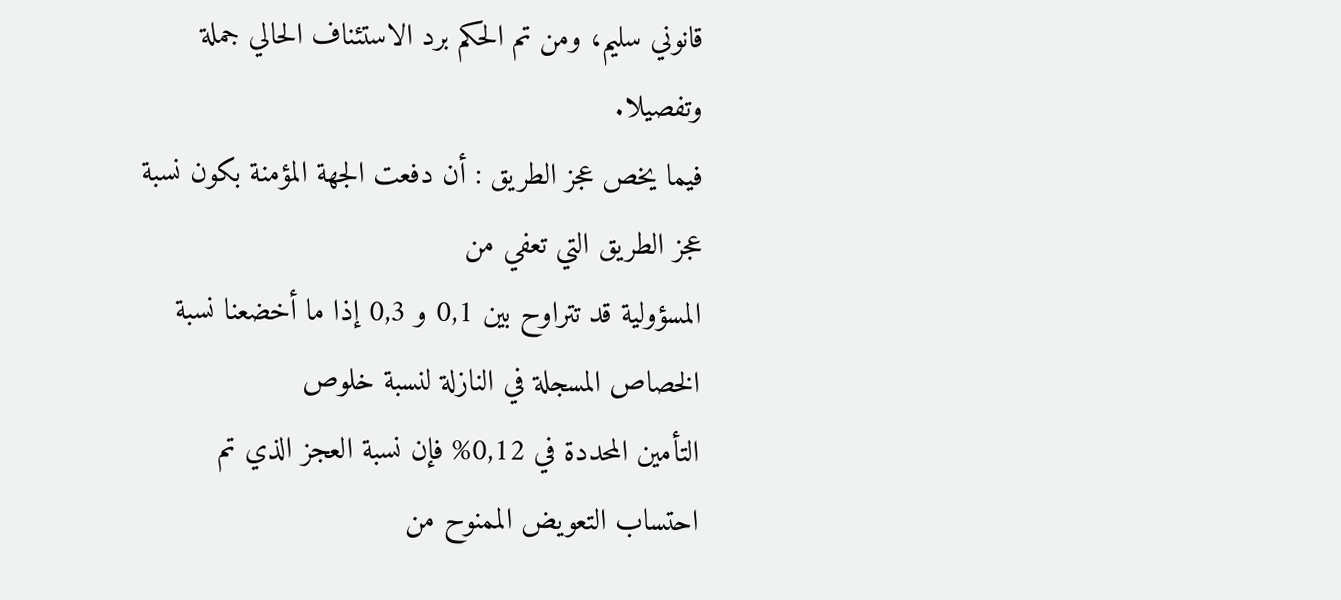قانوني سليم، ومن تم الحكم برد الاستئناف الحالي جملة وتفصيلا.
فيما يخص عجز الطريق : أن دفعت الجهة المؤمنة بكون نسبة عجز الطريق التي تعفي من
المسؤولية قد تتراوح بين 0,1 و 0,3 إذا ما أخضعنا نسبة الخصاص المسجلة في النازلة لنسبة خلوص
التأمين المحددة في 0,12% فإن نسبة العجز الذي تم احتساب التعويض الممنوح من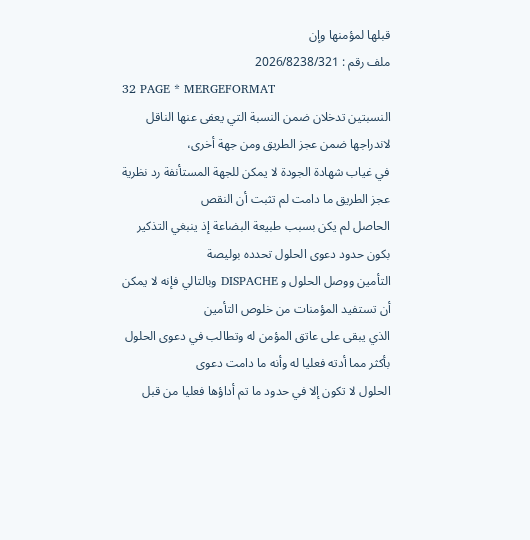قبلها لمؤمنها وإن
ملف رقم : 2026/8238/321
32 PAGE * MERGEFORMAT
النسبتين تدخلان ضمن النسبة التي يعفى عنها الناقل لاندراجها ضمن عجز الطريق ومن جهة أخرى،
في غياب شهادة الجودة لا يمكن للجهة المستأنفة رد نظرية عجز الطريق ما دامت لم تثبت أن النقص
الحاصل لم يكن بسبب طبيعة البضاعة إذ ينبغي التذكير بكون حدود دعوى الحلول تحدده بوليصة
التأمين ووصل الحلول و DISPACHE وبالتالي فإنه لا يمكن أن تستفيد المؤمنات من خلوص التأمين
الذي يبقى على عاتق المؤمن له وتطالب في دعوى الحلول بأكثر مما أدته فعليا له وأنه ما دامت دعوى
الحلول لا تكون إلا في حدود ما تم أداؤها فعليا من قبل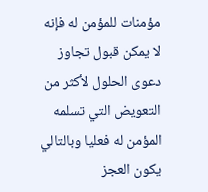مؤمنات للمؤمن له فإنه لا يمكن قبول تجاوز
دعوى الحلول لأكثر من التعويض التي تسلمه المؤمن له فعليا وبالتالي يكون العجز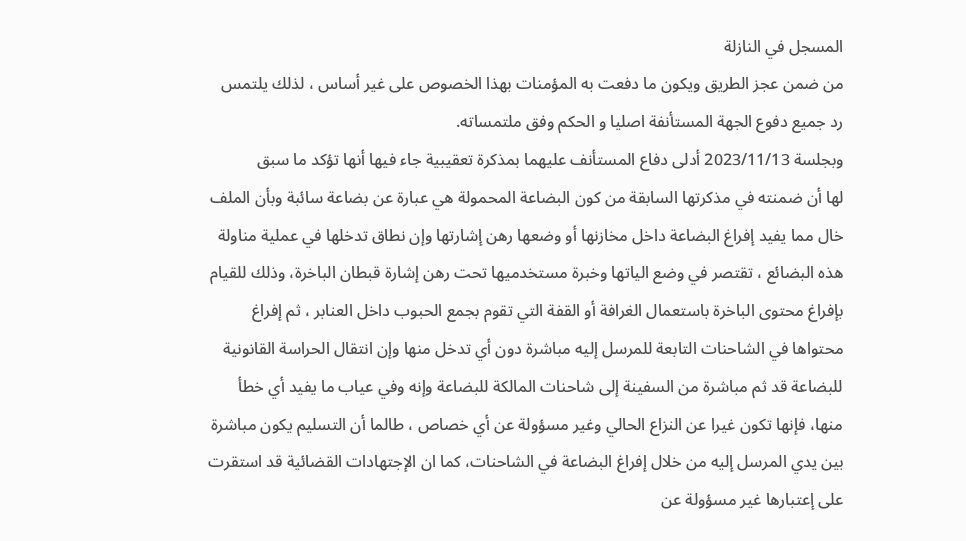المسجل في النازلة
من ضمن عجز الطريق ويكون ما دفعت به المؤمنات بهذا الخصوص على غير أساس ، لذلك يلتمس
رد جميع دفوع الجهة المستأنفة اصليا و الحكم وفق ملتمساته.
وبجلسة 2023/11/13 أدلى دفاع المستأنف عليهما بمذكرة تعقيبية جاء فيها أنها تؤكد ما سبق
لها أن ضمنته في مذكرتها السابقة من كون البضاعة المحمولة هي عبارة عن بضاعة سائبة وبأن الملف
خال مما يفيد إفراغ البضاعة داخل مخازنها أو وضعها رهن إشارتها وإن نطاق تدخلها في عملية مناولة
هذه البضائع ، تقتصر في وضع الياتها وخبرة مستخدميها تحت رهن إشارة قبطان الباخرة، وذلك للقيام
بإفراغ محتوى الباخرة باستعمال الغرافة أو القفة التي تقوم بجمع الحبوب داخل العنابر ، ثم إفراغ
محتواها في الشاحنات التابعة للمرسل إليه مباشرة دون أي تدخل منها وإن انتقال الحراسة القانونية
للبضاعة قد ثم مباشرة من السفينة إلى شاحنات المالكة للبضاعة وإنه وفي عياب ما يفيد أي خطأ
منها، فإنها تكون غيرا عن النزاع الحالي وغير مسؤولة عن أي خصاص ، طالما أن التسليم يكون مباشرة
بين يدي المرسل إليه من خلال إفراغ البضاعة في الشاحنات، كما ان الإجتهادات القضائية قد استقرت
على إعتبارها غير مسؤولة عن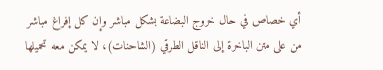أي خصاص في حال خروج البضاعة بشكل مباشر وإن كل إفراغ مباشر
من على متن الباخرة إلى الناقل الطرقي (الشاحنات)، لا يمكن معه تحميلها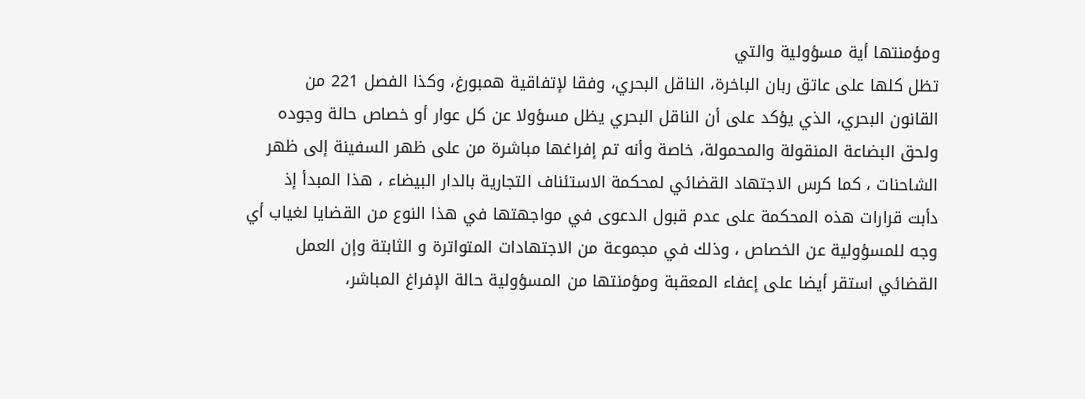ومؤمنتها أية مسؤولية والتي
تظل كلها على عاتق ربان الباخرة، الناقل البحري، وفقا لإتفاقية همبورغ، وكذا الفصل 221 من
القانون البحري، الذي يؤكد على أن الناقل البحري يظل مسؤولا عن كل عوار أو خصاص حالة وجوده
ولحق البضاعة المنقولة والمحمولة، خاصة وأنه تم إفراغها مباشرة من على ظهر السفينة إلى ظهر
الشاحنات ، كما كرس الاجتهاد القضائي لمحكمة الاستئناف التجارية بالدار البيضاء ، هذا المبدأ إذ
دأبت قرارات هذه المحكمة على عدم قبول الدعوى في مواجهتها في هذا النوع من القضايا لغياب أي
وجه للمسؤولية عن الخصاص ، وذلك في مجموعة من الاجتهادات المتواترة و الثابتة وإن العمل
القضائي استقر أيضا على إعفاء المعقبة ومؤمنتها من المسؤولية حالة الإفراغ المباشر،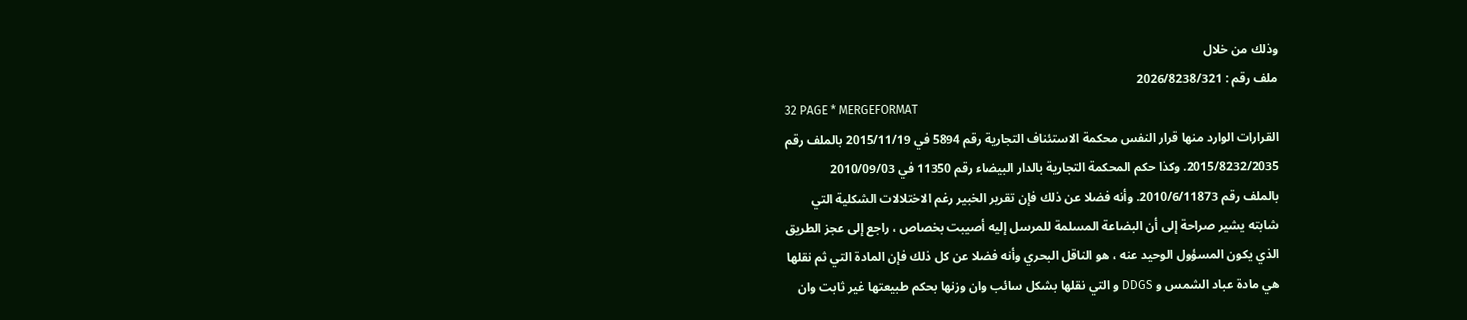وذلك من خلال
ملف رقم : 2026/8238/321
32 PAGE * MERGEFORMAT
القرارات الوارد منها قرار النفس محكمة الاستئناف التجارية رقم 5894 في 2015/11/19 بالملف رقم
2015/8232/2035. وكذا حكم المحكمة التجارية بالدار البيضاء رقم 11350 في 2010/09/03
بالملف رقم 2010/6/11873. وأنه فضلا عن ذلك فإن تقرير الخبير رغم الاختلالات الشكلية التي
شابته يشير صراحة إلى أن البضاعة المسلمة للمرسل إليه أصيبت بخصاص ، راجع إلى عجز الطريق
الذي يكون المسؤول الوحيد عنه ، هو الناقل البحري وأنه فضلا عن كل ذلك فإن المادة التي ثم نقلها
هي مادة عباد الشمس و DDGS و التي نقلها بشكل سائب وان وزنها بحكم طبيعتها غير ثابت وان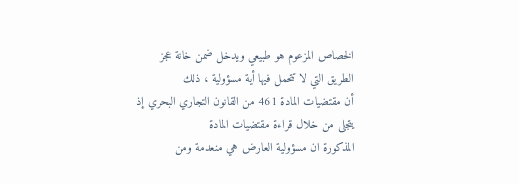الخصاص المزعوم هو طبيعي ويدخل ضمن خانة عجز الطريق التي لا تتحمل فيها أية مسؤولية ، ذلك
أن مقتضيات المادة 461 من القانون التجاري البحري إذ يتجلى من خلال قراءة مقتضيات المادة
المذكورة ان مسؤولية العارض هي منعدمة ومن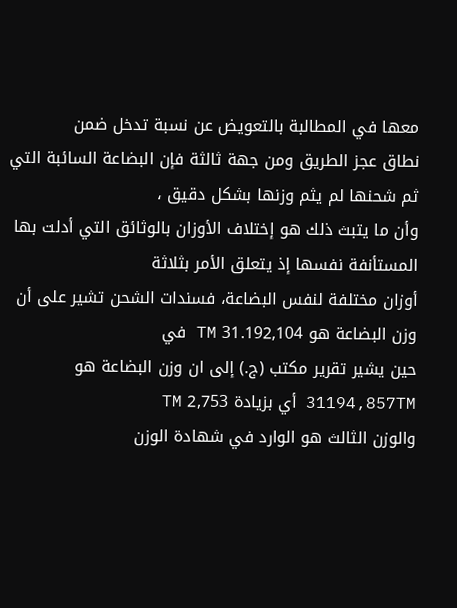معها في المطالبة بالتعويض عن نسبة تدخل ضمن
نطاق عجز الطريق ومن جهة ثالثة فإن البضاعة السائبة التي ثم شحنها لم يثم وزنها بشكل دقيق ،
وأن ما يتبث ذلك هو إختلاف الأوزان بالوثائق التي أدلت بها المستأنفة نفسها إذ يتعلق الأمر بثلاثة
أوزان مختلفة لنفس البضاعة، فسندات الشحن تشير على أن وزن البضاعة هو 31.192,104 TM في
حين يشير تقرير مكتب (ج.) إلى ان وزن البضاعة هو 31194,857TM أي بزيادة 2,753 TM
والوزن الثالث هو الوارد في شهادة الوزن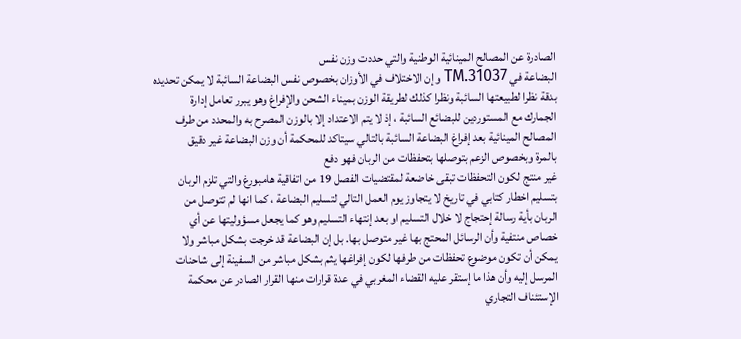الصادرة عن المصالح المينائية الوطنية والتي حددت وزن نفس
البضاعة في 31037.TM وإن الاختلاف في الأوزان بخصوص نفس البضاعة السائبة لا يمكن تحديده
بدقة نظرا لطبيعتها السائبة ونظرا كذلك لطريقة الوزن بميناء الشحن والإفراغ وهو يبرر تعامل إدارة
الجمارك مع المستوردين للبضائع السائبة ، إذ لا يتم الاعتداد إلا بالوزن المصرح به والمحدد من طرف
المصالح المينائية بعد إفراغ البضاعة السائبة بالتالي سيتاكد للمحكمة أن وزن البضاعة غير دقيق
بالمرة وبخصوص الزعم بتوصلها بتحفظات من الربان فهو دفع
غير منتج لكون التحفظات تبقى خاضعة لمقتضيات الفصل 19 من اتفاقية هامبورغ والتي تلزم الربان
بتسليم اخطار كتابي في تاريخ لا يتجاوز يوم العمل التالي لتسليم البضاعة ، كما انها لم تتوصل من
الربان بأية رسالة إحتجاج لا خلال التسليم او بعد إنتهاء التسليم وهو كما يجعل مسؤوليتها عن أي
خصاص منتفية وأن الرسائل المحتج بها غير متوصل بها. بل إن البضاعة قد خرجت بشكل مباشر ولا
يمكن أن تكون موضوع تحفظات من طرفها لكون إفراغها يثم بشكل مباشر من السفينة إلى شاحنات
المرسل إليه وأن هذا ما إستقر عليه القضاء المغربي في عدة قرارات منها القرار الصادر عن محكمة
الإستئناف التجاري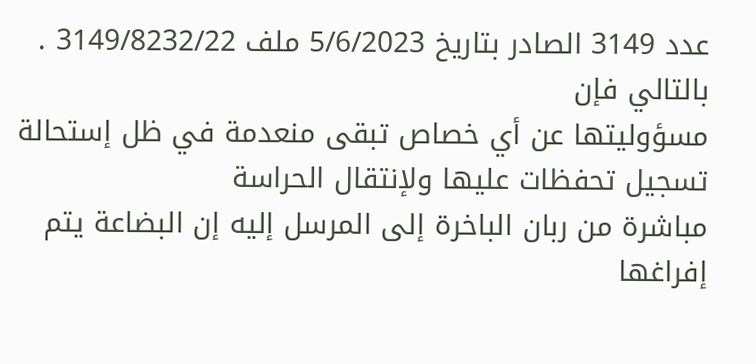عدد 3149 الصادر بتاريخ 5/6/2023 ملف 3149/8232/22 . بالتالي فإن
مسؤوليتها عن أي خصاص تبقى منعدمة في ظل إستحالة تسجيل تحفظات عليها ولإنتقال الحراسة
مباشرة من ربان الباخرة إلى المرسل إليه إن البضاعة يتم إفراغها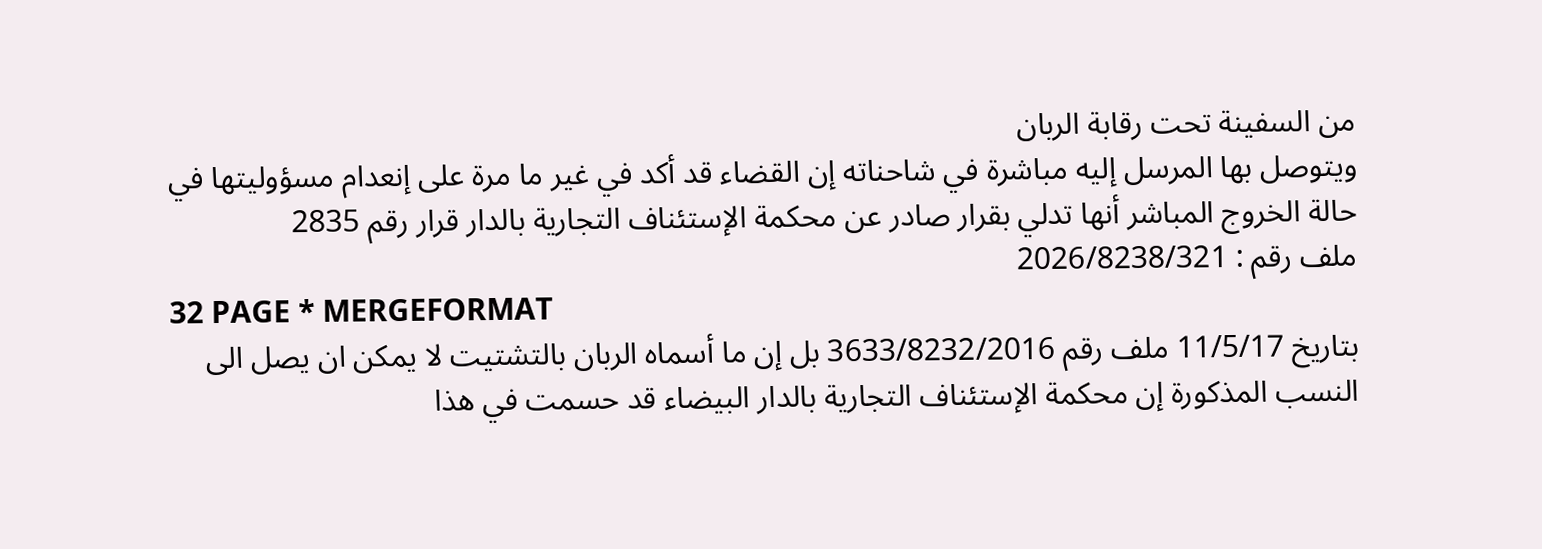من السفينة تحت رقابة الربان
ويتوصل بها المرسل إليه مباشرة في شاحناته إن القضاء قد أكد في غير ما مرة على إنعدام مسؤوليتها في
حالة الخروج المباشر أنها تدلي بقرار صادر عن محكمة الإستئناف التجارية بالدار قرار رقم 2835
ملف رقم : 2026/8238/321
32 PAGE * MERGEFORMAT
بتاريخ 11/5/17 ملف رقم 3633/8232/2016 بل إن ما أسماه الربان بالتشتيت لا يمكن ان يصل الى
النسب المذكورة إن محكمة الإستئناف التجارية بالدار البيضاء قد حسمت في هذا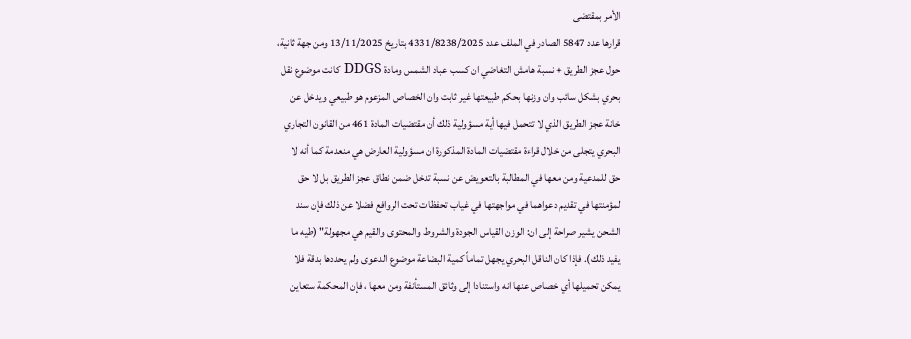الأمر بمقتضى
قرارها عدد 5847 الصادر في الملف عدد 4331/8238/2025 بتاريخ 13/11/2025 ومن جهة ثانية،
حول عجز الطريق + نسبة هامش التغاضي ان كسب عباد الشمس ومادة DDGS كانت موضوع نقل
بحري بشكل سائب وان وزنها بحكم طبيعتها غير ثابت وان الخصاص المزعوم هو طبيعي ويدخل عن
خانة عجز الطريق الذي لا تتحمل فيها أية مسؤولية ذلك أن مقتضيات المادة 461 من القانون التجاري
البحري يتجلى من خلال قراءة مقتضيات المادة المذكورة ان مسؤولية العارض هي منعدمة كما أنه لا
حق للمدعية ومن معها في المطالبة بالتعويض عن نسبة تدخل ضمن نطاق عجز الطريق بل لا حق
لمؤمنتها في تقديم دعواهما في مواجهتها في غياب تحفظات تحت الروافع فضلا عن ذلك فإن سند
الشحن يشير صراحة إلى ان: الوزن القياس الجودة والشروط والمحتوى والقيم هي مجهولة" (طيه ما
يفيد ذلك). فإذا كان الناقل البحري يجهل تماماً كمية البضاعة موضوع الدعوى ولم يحددها بدقة فلا
يمكن تحميلها أي خصاص عنها انه واستنادا إلى وثائق المستأنفة ومن معها ، فإن المحكمة ستعاين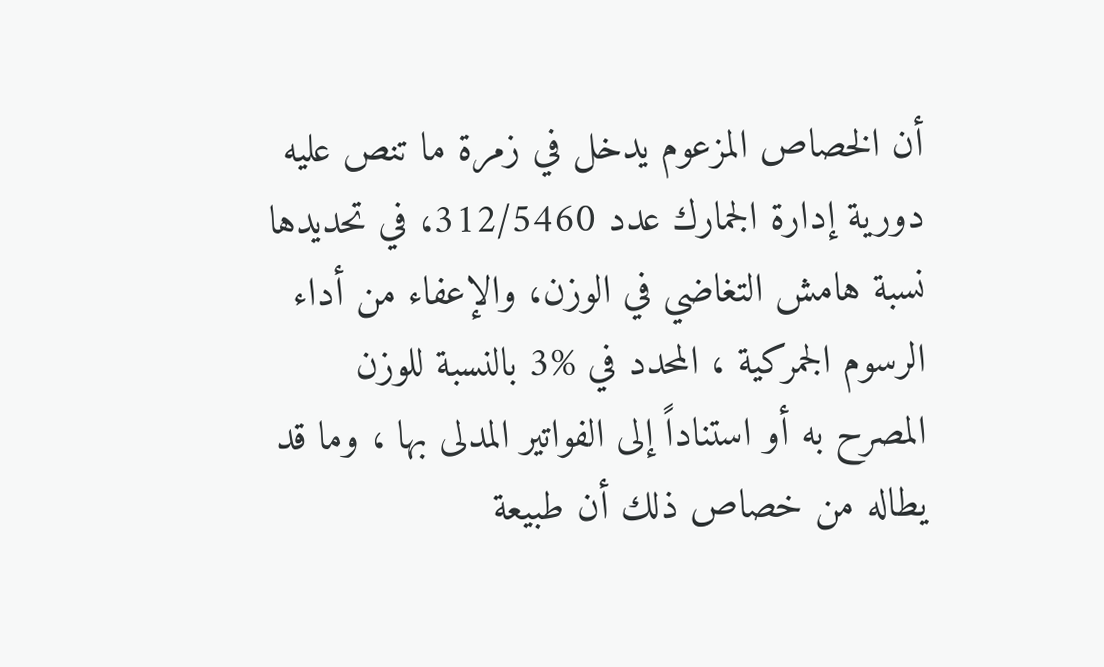أن الخصاص المزعوم يدخل في زمرة ما تنص عليه دورية إدارة الجمارك عدد 312/5460، في تحديدها
نسبة هامش التغاضي في الوزن، والإعفاء من أداء الرسوم الجمركية ، المحدد في %3 بالنسبة للوزن
المصرح به أو استناداً إلى الفواتير المدلى بها ، وما قد يطاله من خصاص ذلك أن طبيعة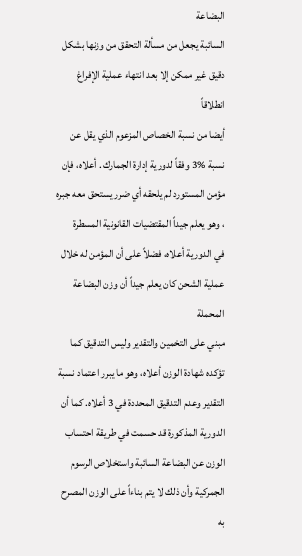البضاعة
السائبة يجعل من مسألة التحقق من وزنها بشكل دقيق غير ممكن إلا بعد انتهاء عملية الإفراغ انطلاقاً
أيضا من نسبة الخصاص المزعوم الذي يقل عن نسبة %3 وفقاً لدورية إدارة الجمارك . أعلاه، فإن
مؤمن المستورد لم يلحقه أي ضرر يستحق معه جبره ، وهو يعلم جيداً المقتضيات القانونية المسطرة
في الدورية أعلاه، فضلاً على أن المؤمن له خلال عملية الشحن كان يعلم جيداً أن وزن البضاعة المحملة
مبني على التخمين والتقدير وليس التدقيق كما تؤكده شهادة الوزن أعلاه، وهو ما يبرر اعتماد نسبة
التقدير وعدم التدقيق المحددة في 3 أعلاه. كما أن الدورية المذكورة قد حسمت في طريقة احتساب
الوزن عن البضاعة السائبة واستخلاص الرسوم الجمركية وأن ذلك لا يتم بناءاً على الوزن المصرح به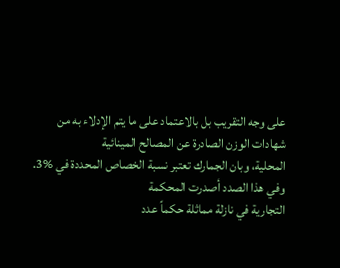على وجه التقريب بل بالاعتماد على ما يتم الإدلاء به من شهادات الوزن الصادرة عن المصالح المينائية
المحلية، وبان الجمارك تعتبر نسبة الخصاص المحددة في %3. وفي هذا الصدد أصدرت المحكمة
التجارية في نازلة مماثلة حكماً عدد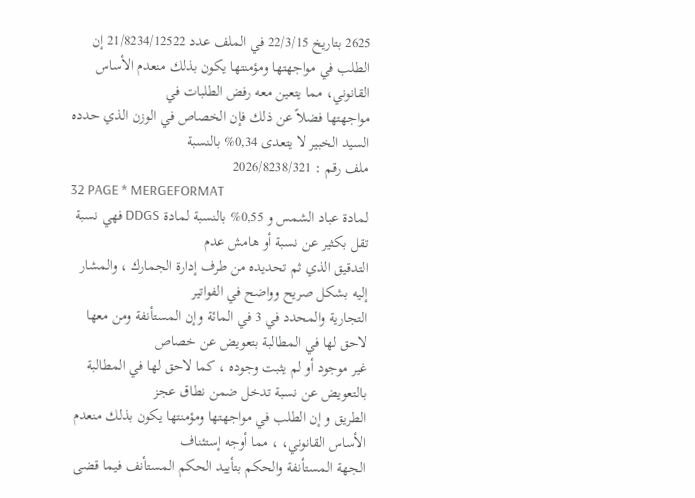2625 بتاريخ 22/3/15 في الملف عدد 21/8234/12522 إن
الطلب في مواجهتها ومؤمنتها يكون بذلك منعدم الأساس القانوني، مما يتعين معه رفض الطلبات في
مواجهتها فضلاً عن ذلك فإن الخصاص في الوزن الذي حدده السيد الخبير لا يتعدى 0,34% بالنسبة
ملف رقم : 2026/8238/321
32 PAGE * MERGEFORMAT
لمادة عباد الشمس و 0,55% بالنسبة لمادة DDGS فهي نسبة تقل بكثير عن نسبة أو هامش عدم
التدقيق الذي ثم تحديده من طرف إدارة الجمارك ، والمشار إليه بشكل صريح وواضح في الفواتير
التجارية والمحدد في 3 في المائة وإن المستأنفة ومن معها لاحق لها في المطالبة بتعويض عن خصاص
غير موجود أو لم يثبت وجوده ، كما لاحق لها في المطالبة بالتعويض عن نسبة تدخل ضمن نطاق عجز
الطريق و إن الطلب في مواجهتها ومؤمنتها يكون بذلك منعدم الأساس القانوني، ، مما أوجه إستئناف
الجهة المستأنفة والحكم بتأييد الحكم المستأنف فيما قضى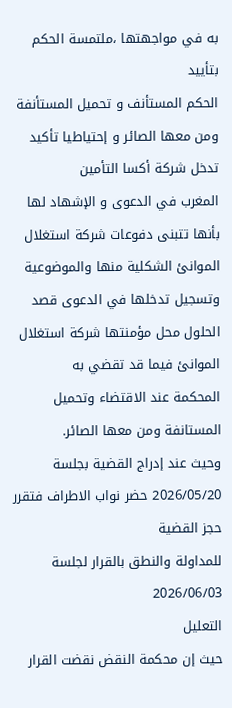به في مواجهتها ،ملتمسة الحكم بتأييد
الحكم المستأنف و تحميل المستأنفة ومن معها الصائر و إحتياطيا تأكيد تدخل شركة أكسا التأمين
المغرب في الدعوى و الإشهاد لها بأنها تتبنى دفوعات شركة استغلال الموانئ الشكلية منها والموضوعية
وتسجيل تدخلها في الدعوى قصد الحلول محل مؤمنتها شركة استغلال الموانئ فيما قد تقضي به
المحكمة عند الاقتضاء وتحميل المستانفة ومن معها الصائر.
وحيث عند إدراج القضية بجلسة 2026/05/20 حضر نواب الاطراف فتقرر حجز القضية
للمداولة والنطق بالقرار لجلسة 2026/06/03
التعليل
حيث إن محكمة النقض نقضت القرار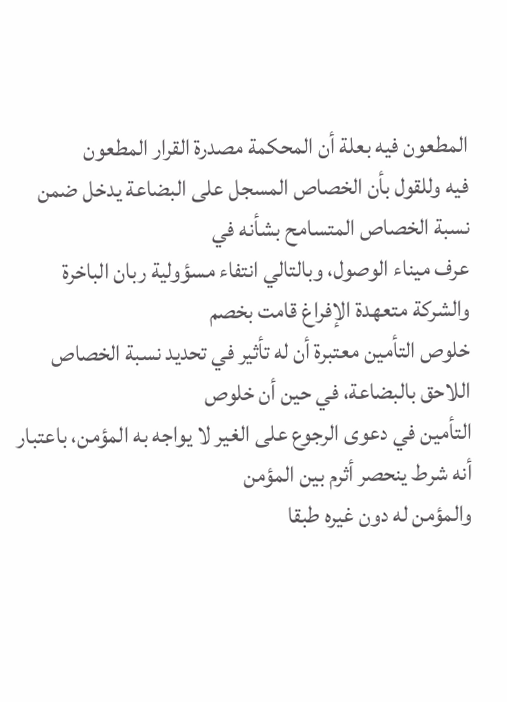المطعون فيه بعلة أن المحكمة مصدرة القرار المطعون
فيه وللقول بأن الخصاص المسجل على البضاعة يدخل ضمن نسبة الخصاص المتسامح بشأنه في
عرف ميناء الوصول، وبالتالي انتفاء مسؤولية ربان الباخرة والشركة متعهدة الإفراغ قامت بخصم
خلوص التأمين معتبرة أن له تأثير في تحديد نسبة الخصاص اللاحق بالبضاعة، في حين أن خلوص
التأمين في دعوى الرجوع على الغير لا يواجه به المؤمن، باعتبار أنه شرط ينحصر أثرم بين المؤمن
والمؤمن له دون غيره طبقا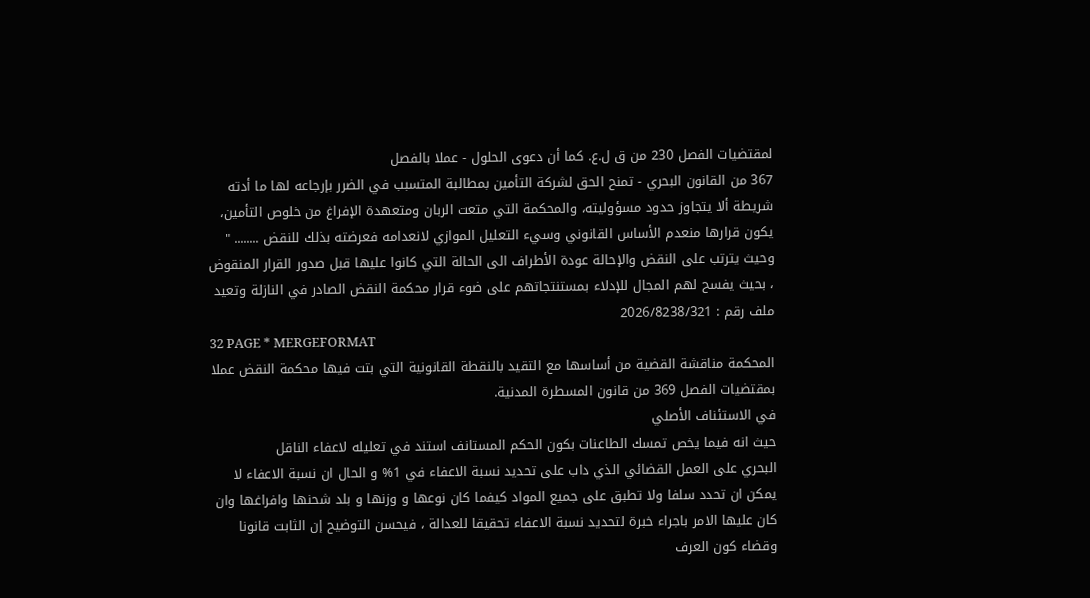لمقتضيات الفصل 230 من ق ل.ع. كما أن دعوى الحلول - عملا بالفصل
367 من القانون البحري - تمنح الحق لشركة التأمين بمطالبة المتسبب في الضرر بإرجاعه لها ما أدته
شريطة ألا يتجاوز حدود مسؤوليته، والمحكمة التي متعت الربان ومتعهدة الإفراغ من خلوص التأمين،
يكون قرارها منعدم الأساس القانوني وسيء التعليل الموازي لانعدامه فعرضته بذلك للنقض ........ "
وحيث يترتب على النقض والإحالة عودة الأطراف الى الحالة التي كانوا عليها قبل صدور القرار المنقوض
، بحيث يفسح لهم المجال للإدلاء بمستنتجاتهم على ضوء قرار محكمة النقض الصادر في النازلة وتعيد
ملف رقم : 2026/8238/321
32 PAGE * MERGEFORMAT
المحكمة مناقشة القضية من أساسها مع التقيد بالنقطة القانونية التي بتت فيها محكمة النقض عملا
بمقتضيات الفصل 369 من قانون المسطرة المدنية.
في الاستئناف الأصلي
حيث انه فيما يخص تمسك الطاعنات بكون الحكم المستانف استند في تعليله لاعفاء الناقل
البحري على العمل القضائي الذي داب على تحديد نسبة الاعفاء في 1% و الحال ان نسبة الاعفاء لا
يمكن ان تحدد سلفا ولا تطبق على جميع المواد كيفما كان نوعها و وزنها و بلد شحنها وافراغها وان
كان عليها الامر باجراء خبرة لتحديد نسبة الاعفاء تحقيقا للعدالة ، فيحسن التوضيح إن الثابت قانونا
وقضاء كون العرف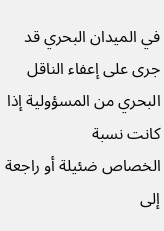في الميدان البحري قد جرى على إعفاء الناقل البحري من المسؤولية إذا كانت نسبة
الخصاص ضئيلة أو راجعة إلى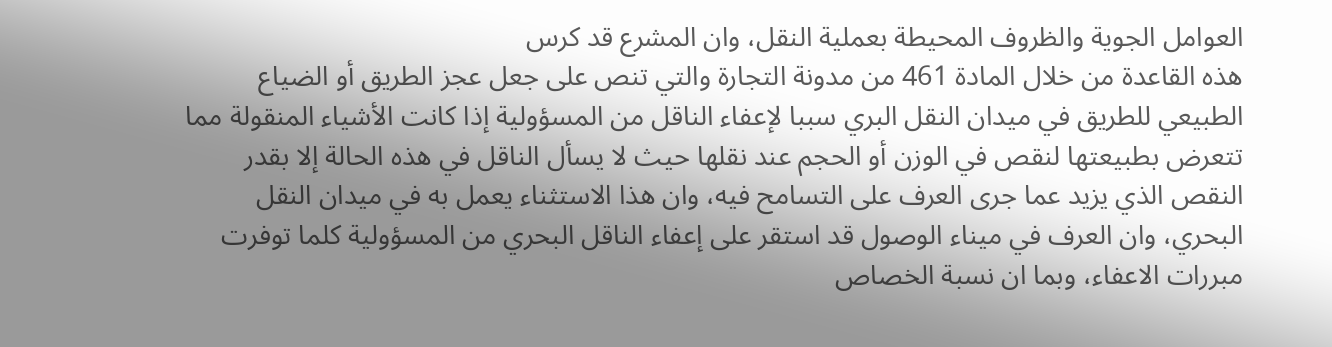العوامل الجوية والظروف المحيطة بعملية النقل، وان المشرع قد کرس
هذه القاعدة من خلال المادة 461 من مدونة التجارة والتي تنص على جعل عجز الطريق أو الضياع
الطبيعي للطريق في ميدان النقل البري سببا لإعفاء الناقل من المسؤولية إذا كانت الأشياء المنقولة مما
تتعرض بطبيعتها لنقص في الوزن أو الحجم عند نقلها حيث لا يسأل الناقل في هذه الحالة إلا بقدر
النقص الذي يزيد عما جرى العرف على التسامح فيه، وان هذا الاستثناء يعمل به في ميدان النقل
البحري، وان العرف في ميناء الوصول قد استقر على إعفاء الناقل البحري من المسؤولية كلما توفرت
مبررات الاعفاء، وبما ان نسبة الخصاص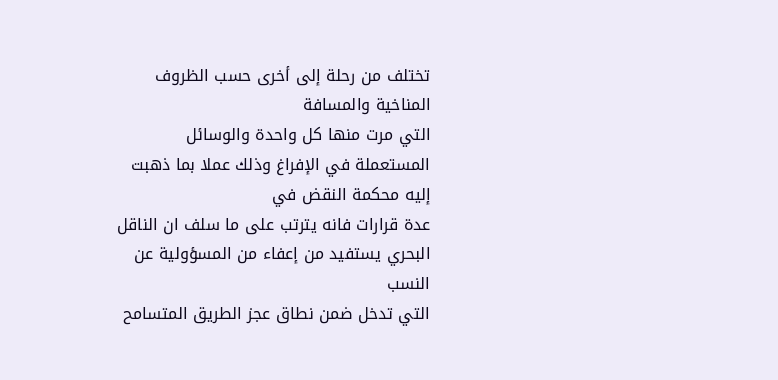تختلف من رحلة إلى أخرى حسب الظروف المناخية والمسافة
التي مرت منها كل واحدة والوسائل المستعملة في الإفراغ وذلك عملا بما ذهبت إليه محكمة النقض في
عدة قرارات فانه يترتب على ما سلف ان الناقل البحري يستفيد من إعفاء من المسؤولية عن النسب
التي تدخل ضمن نطاق عجز الطريق المتسامح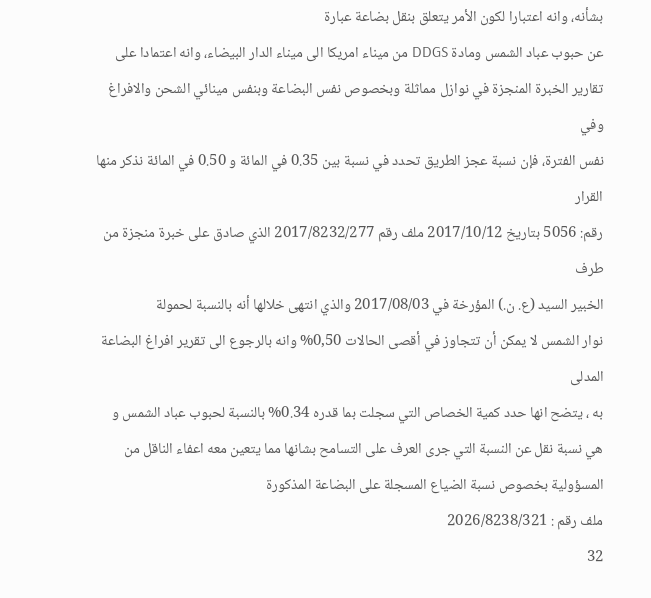بشأنه، وانه اعتبارا لكون الأمر يتعلق بنقل بضاعة عبارة
عن حبوب عباد الشمس ومادة DDGS من ميناء امريكا الى ميناء الدار البيضاء، وانه اعتمادا على
تقارير الخبرة المنجزة في نوازل مماثلة وبخصوص نفس البضاعة وبنفس مينائي الشحن والافراغ وفي
نفس الفترة، فإن نسبة عجز الطريق تحدد في نسبة بين 0.35 في المائة و 0.50 في المائة نذكر منها القرار
رقم: 5056 بتاريخ 2017/10/12 ملف رقم 2017/8232/277 الذي صادق على خبرة منجزة من طرف
الخبير السيد (ع. ن.) المؤرخة في 2017/08/03 والذي انتهى خلالها أنه بالنسبة لحمولة
نوار الشمس لا يمكن أن تتجاوز في أقصى الحالات 0,50% وانه بالرجوع الى تقرير افراغ البضاعة المدلى
به ، يتضح انها حدد كمية الخصاص التي سجلت بما قدره 0.34% بالنسبة لحبوب عباد الشمس و
هي نسبة نقل عن النسبة التي جرى العرف على التسامح بشانها مما يتعين معه اعفاء الناقل من
المسؤولية بخصوص نسبة الضياع المسجلة على البضاعة المذكورة
ملف رقم : 2026/8238/321
32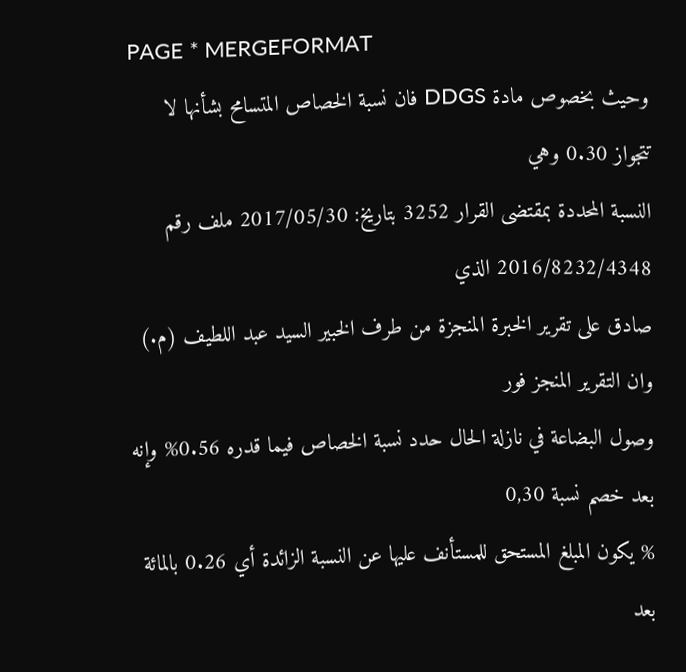PAGE * MERGEFORMAT
وحيث بخصوص مادة DDGS فان نسبة الخصاص المتسامح بشأنها لا تتجواز 0.30 وهي
النسبة المحددة بمقتضى القرار 3252 بتاريخ: 2017/05/30 ملف رقم 2016/8232/4348 الذي
صادق على تقرير الخبرة المنجزة من طرف الخبير السيد عبد اللطيف (م.) وان التقرير المنجز فور
وصول البضاعة في نازلة الحال حدد نسبة الخصاص فيما قدره 0.56% وإنه بعد خصم نسبة 0,30
% يكون المبلغ المستحق للمستأنف عليها عن النسبة الزائدة أي 0.26 بالمائة بعد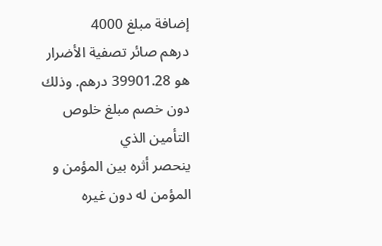إضافة مبلغ 4000
درهم صائر تصفية الأضرار هو 39901.28 درهم. وذلك دون خصم مبلغ خلوص التأمين الذي
ینحصر أثره بین المؤمن و المؤمن له دون غيره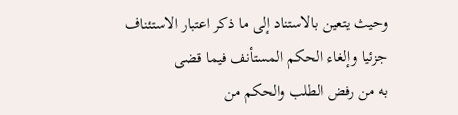وحيث يتعين بالاستناد إلى ما ذكر اعتبار الاستئناف جزئيا وإلغاء الحكم المستأنف فيما قضى
به من رفض الطلب والحكم من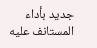جديد بأداء المستانف عليه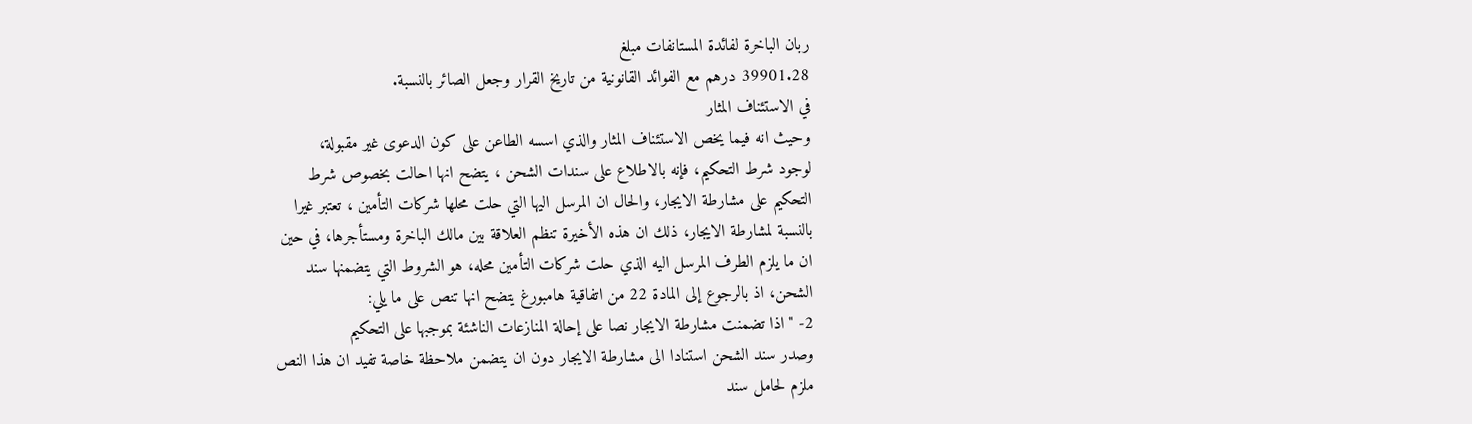ربان الباخرة لفائدة المستانفات مبلغ
39901.28 درهم مع الفوائد القانونية من تاريخ القرار وجعل الصائر بالنسبة.
في الاستئناف المثار
وحيث انه فيما يخص الاستئناف المثار والذي اسسه الطاعن على كون الدعوى غير مقبولة،
لوجود شرط التحكيم، فإنه بالاطلاع على سندات الشحن ، يتضح انها احالت بخصوص شرط
التحكيم على مشارطة الايجار، والحال ان المرسل اليها التي حلت محلها شركات التأمين ، تعتبر غیرا
بالنسبة لمشارطة الايجار، ذلك ان هذه الأخيرة تنظم العلاقة بين مالك الباخرة ومستأجرها، في حين
ان ما يلزم الطرف المرسل اليه الذي حلت شركات التأمين محله، هو الشروط التي يتضمنها سند
الشحن، اذ بالرجوع إلى المادة 22 من اتفاقية هامبورغ يتضح انها تنص على ما يلي:
2- "اذا تضمنت مشارطة الايجار نصا على إحالة المنازعات الناشئة بموجبها على التحكيم
وصدر سند الشحن استنادا الى مشارطة الايجار دون ان يتضمن ملاحظة خاصة تفيد ان هذا النص
ملزم لحامل سند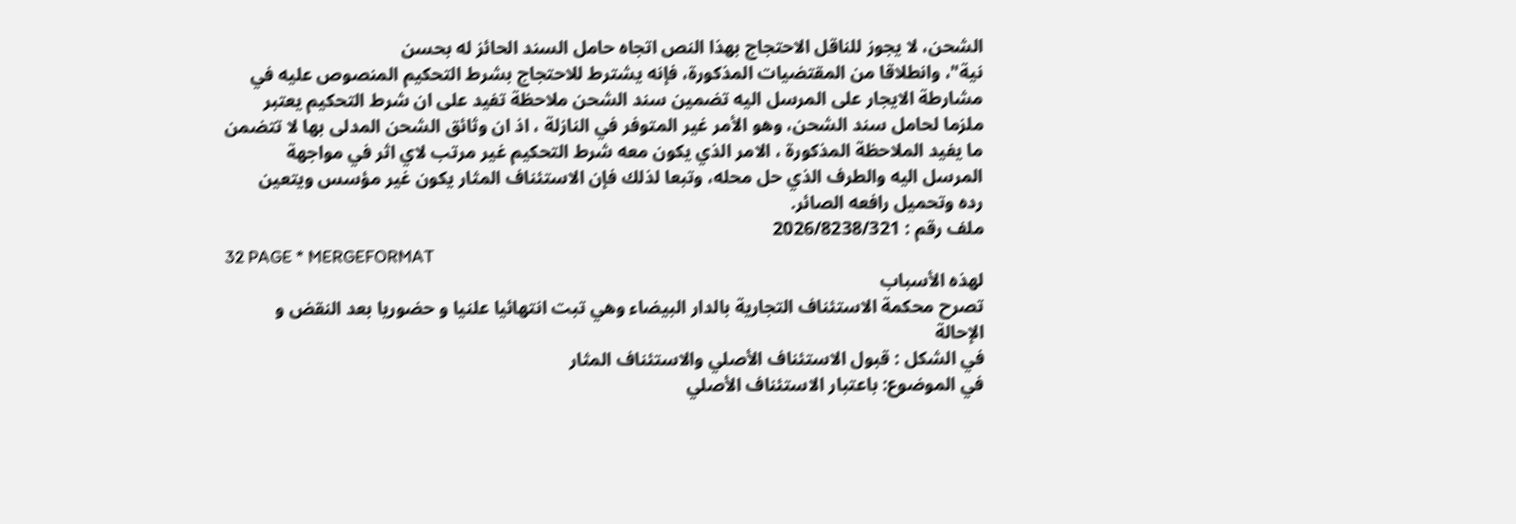الشحن، لا يجوز للناقل الاحتجاج بهذا النص اتجاه حامل السند الحائز له بحسن
نية"، وانطلاقا من المقتضيات المذكورة، فإنه يشترط للاحتجاج بشرط التحكيم المنصوص عليه في
مشارطة الايجار على المرسل اليه تضمين سند الشحن ملاحظة تفيد على ان شرط التحكيم يعتبر
ملزما لحامل سند الشحن، وهو الأمر غير المتوفر في النازلة ، اذ ان وثائق الشحن المدلى بها لا تتضمن
ما يفيد الملاحظة المذكورة ، الامر الذي يكون معه شرط التحكيم غير مرتب لاي اثر في مواجهة
المرسل اليه والطرف الذي حل محله، وتبعا لذلك فإن الاستئناف المثار يكون غير مؤسس ويتعين
رده وتحميل رافعه الصائر.
ملف رقم : 2026/8238/321
32 PAGE * MERGEFORMAT
لهذه الأسباب
تصرح محكمة الاستئناف التجارية بالدار البيضاء وهي تبت انتهائيا علنيا و حضوريا بعد النقض و
الإحالة
في الشكل : قبول الاستئناف الأصلي والاستئناف المثار
في الموضوع: باعتبار الاستئناف الأصلي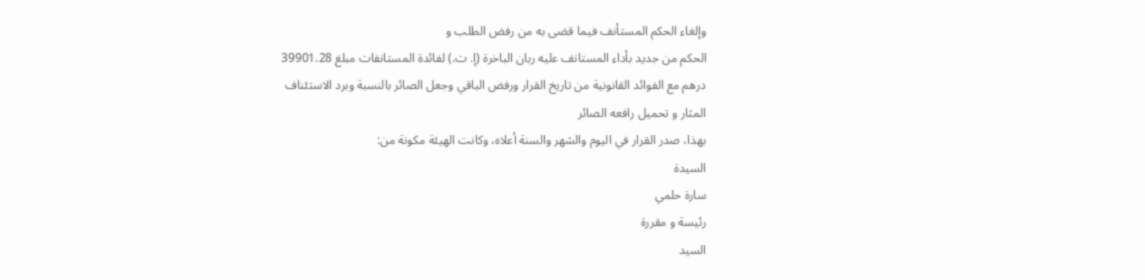وإلغاء الحكم المستأنف فيما قضى به من رفض الطلب و
الحكم من جديد بأداء المستانف عليه ربان الباخرة (إ. ت.) لفائدة المستانفات مبلغ 39901.28
درهم مع الفوائد القانونية من تاريخ القرار ورفض الباقي وجعل الصائر بالنسبة وبرد الاستئناف
المثار و تحميل رافعه الصائر
بهذا، صدر القرار في اليوم والشهر والسنة أعلاه، وكانت الهيئة مكونة من:
السيدة
سارة حلمي
رئيسة و مقررة
السید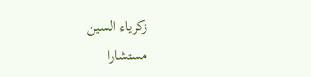زكرياء السين
مستشارا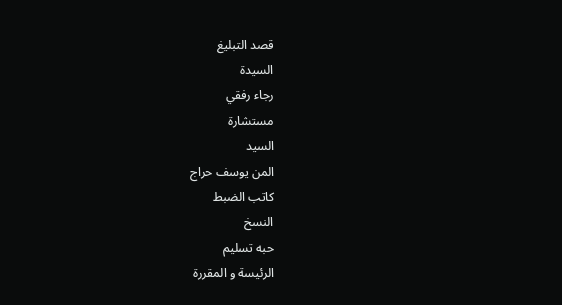قصد التبليغ
السيدة
رجاء رفقي
مستشارة
السيد
المن يوسف حراج
كاتب الضبط
النسخ
حبه تسليم
الرئيسة و المقررة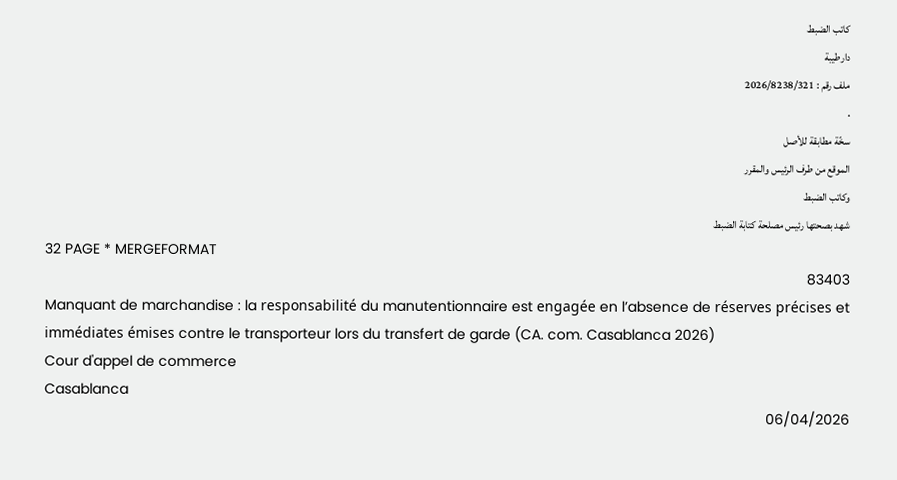كاتب الضبط
دارطيبة
ملف رقم : 2026/8238/321
.
سخّة مطابقة للأصل
الموقع من طرف الرئيس والمقرر
وكاتب الضبط
شهد بصحتها رئيس مصلحة كتابة الضبط
32 PAGE * MERGEFORMAT
83403
Manquant de marchandise : la responsabilité du manutentionnaire est engagée en l’absence de réserves précises et immédiates émises contre le transporteur lors du transfert de garde (CA. com. Casablanca 2026)
Cour d'appel de commerce
Casablanca
06/04/2026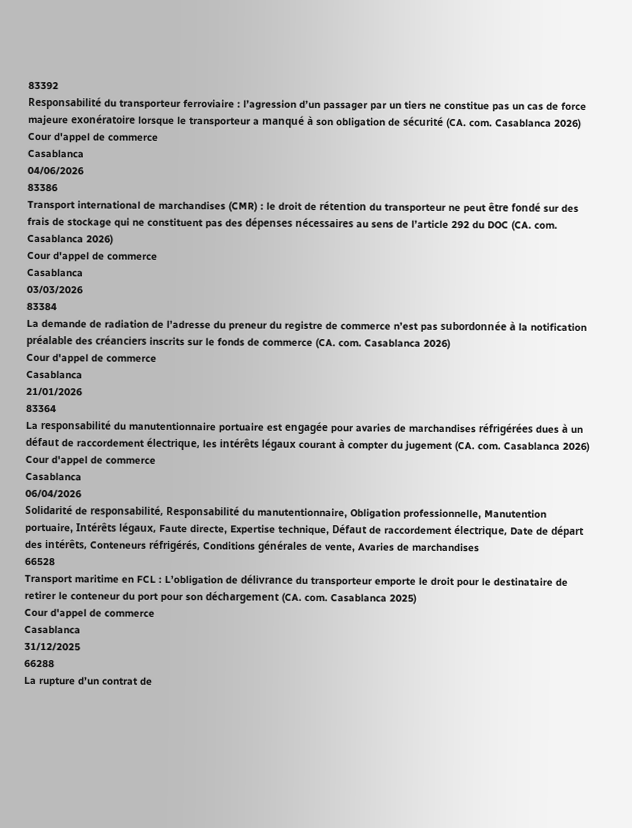83392
Responsabilité du transporteur ferroviaire : l’agression d’un passager par un tiers ne constitue pas un cas de force majeure exonératoire lorsque le transporteur a manqué à son obligation de sécurité (CA. com. Casablanca 2026)
Cour d'appel de commerce
Casablanca
04/06/2026
83386
Transport international de marchandises (CMR) : le droit de rétention du transporteur ne peut être fondé sur des frais de stockage qui ne constituent pas des dépenses nécessaires au sens de l’article 292 du DOC (CA. com. Casablanca 2026)
Cour d'appel de commerce
Casablanca
03/03/2026
83384
La demande de radiation de l’adresse du preneur du registre de commerce n’est pas subordonnée à la notification préalable des créanciers inscrits sur le fonds de commerce (CA. com. Casablanca 2026)
Cour d'appel de commerce
Casablanca
21/01/2026
83364
La responsabilité du manutentionnaire portuaire est engagée pour avaries de marchandises réfrigérées dues à un défaut de raccordement électrique, les intérêts légaux courant à compter du jugement (CA. com. Casablanca 2026)
Cour d'appel de commerce
Casablanca
06/04/2026
Solidarité de responsabilité, Responsabilité du manutentionnaire, Obligation professionnelle, Manutention portuaire, Intérêts légaux, Faute directe, Expertise technique, Défaut de raccordement électrique, Date de départ des intérêts, Conteneurs réfrigérés, Conditions générales de vente, Avaries de marchandises
66528
Transport maritime en FCL : L’obligation de délivrance du transporteur emporte le droit pour le destinataire de retirer le conteneur du port pour son déchargement (CA. com. Casablanca 2025)
Cour d'appel de commerce
Casablanca
31/12/2025
66288
La rupture d’un contrat de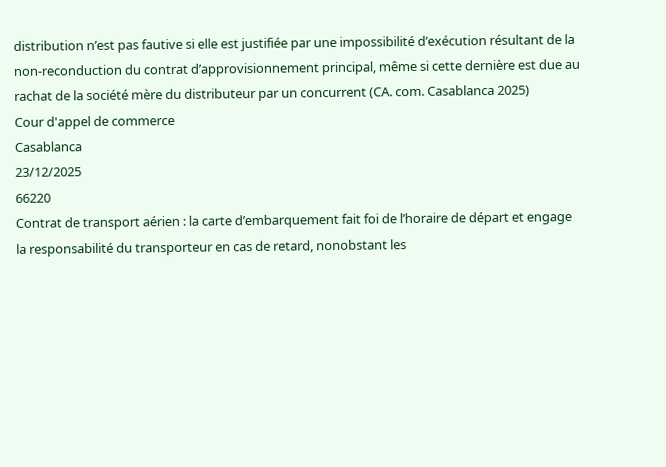distribution n’est pas fautive si elle est justifiée par une impossibilité d’exécution résultant de la non-reconduction du contrat d’approvisionnement principal, même si cette dernière est due au rachat de la société mère du distributeur par un concurrent (CA. com. Casablanca 2025)
Cour d'appel de commerce
Casablanca
23/12/2025
66220
Contrat de transport aérien : la carte d’embarquement fait foi de l’horaire de départ et engage la responsabilité du transporteur en cas de retard, nonobstant les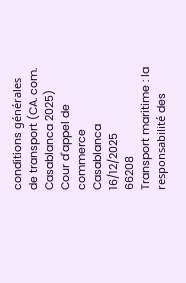conditions générales de transport (CA. com. Casablanca 2025)
Cour d'appel de commerce
Casablanca
16/12/2025
66208
Transport maritime : la responsabilité des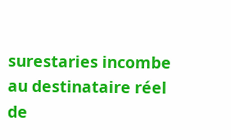surestaries incombe au destinataire réel de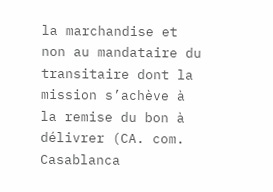la marchandise et non au mandataire du transitaire dont la mission s’achève à la remise du bon à délivrer (CA. com. Casablanca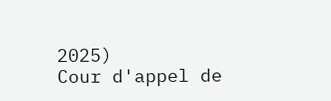2025)
Cour d'appel de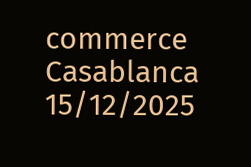commerce
Casablanca
15/12/2025